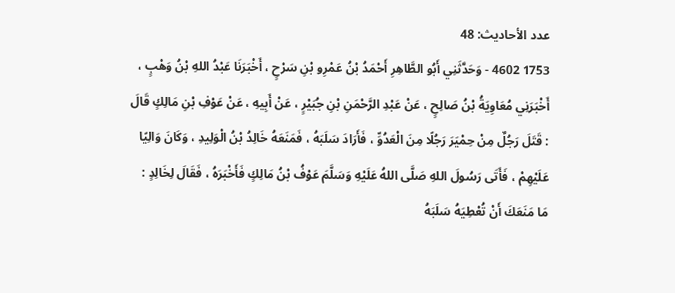عدد الأحاديث: 48
1753 4602 - وَحَدَّثَنِي أَبُو الطَّاهِرِ أَحْمَدُ بْنُ عَمْرِو بْنِ سَرْحٍ ، أَخْبَرَنَا عَبْدُ اللهِ بْنُ وَهْبٍ ، أَخْبَرَنِي مُعَاوِيَةُ بْنُ صَالِحٍ ، عَنْ عَبْدِ الرَّحْمَنِ بْنِ جُبَيْرٍ ، عَنْ أَبِيهِ ، عَنْ عَوْفِ بْنِ مَالِكٍ قَالَ : قَتَلَ رَجُلٌ مِنْ حِمْيَرَ رَجُلًا مِنَ الْعَدُوِّ ، فَأَرَادَ سَلَبَهُ ، فَمَنَعَهُ خَالِدُ بْنُ الْوَلِيدِ ، وَكَانَ وَالِيًا عَلَيْهِمْ ، فَأَتَى رَسُولَ اللهِ صَلَّى اللهُ عَلَيْهِ وَسَلَّمَ عَوْفُ بْنُ مَالِكٍ فَأَخْبَرَهُ ، فَقَالَ لِخَالِدٍ : مَا مَنَعَكَ أَنْ تُعْطِيَهُ سَلَبَهُ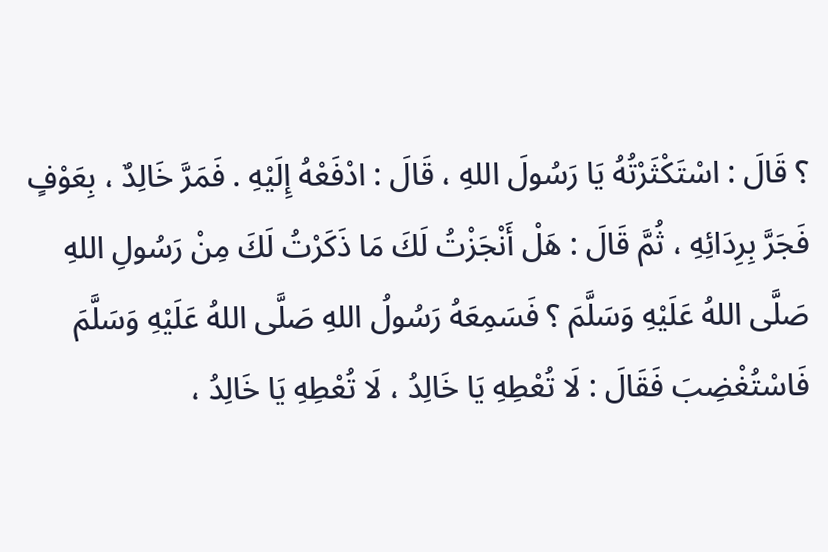؟ قَالَ : اسْتَكْثَرْتُهُ يَا رَسُولَ اللهِ ، قَالَ : ادْفَعْهُ إِلَيْهِ . فَمَرَّ خَالِدٌ ، بِعَوْفٍ فَجَرَّ بِرِدَائِهِ ، ثُمَّ قَالَ : هَلْ أَنْجَزْتُ لَكَ مَا ذَكَرْتُ لَكَ مِنْ رَسُولِ اللهِ صَلَّى اللهُ عَلَيْهِ وَسَلَّمَ ؟ فَسَمِعَهُ رَسُولُ اللهِ صَلَّى اللهُ عَلَيْهِ وَسَلَّمَ فَاسْتُغْضِبَ فَقَالَ : لَا تُعْطِهِ يَا خَالِدُ ، لَا تُعْطِهِ يَا خَالِدُ ،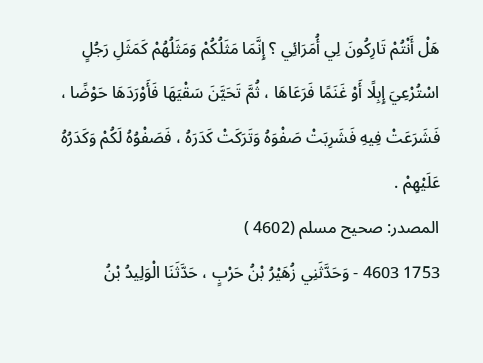هَلْ أَنْتُمْ تَارِكُونَ لِي أُمَرَائِي ؟ إِنَّمَا مَثَلُكُمْ وَمَثَلُهُمْ كَمَثَلِ رَجُلٍ اسْتُرْعِيَ إِبِلًا أَوْ غَنَمًا فَرَعَاهَا ، ثُمَّ تَحَيَّنَ سَقْيَهَا فَأَوْرَدَهَا حَوْضًا ، فَشَرَعَتْ فِيهِ فَشَرِبَتْ صَفْوَهُ وَتَرَكَتْ كَدَرَهُ ، فَصَفْوُهُ لَكُمْ وَكَدَرُهُ عَلَيْهِمْ .
المصدر: صحيح مسلم (4602 )
1753 4603 - وَحَدَّثَنِي زُهَيْرُ بْنُ حَرْبٍ ، حَدَّثَنَا الْوَلِيدُ بْنُ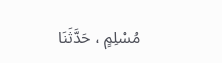مُسْلِمٍ ، حَدَّثَنَا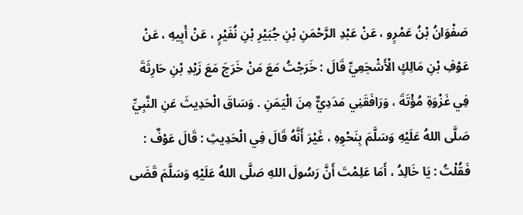صَفْوَانُ بْنُ عَمْرٍو ، عَنْ عَبْدِ الرَّحْمَنِ بْنِ جُبَيْرِ بْنِ نُفَيْرٍ ، عَنْ أَبِيهِ ، عَنْ عَوْفِ بْنِ مَالِكٍ الْأَشْجَعِيِّ قَالَ : خَرَجْتُ مَعَ مَنْ خَرَجَ مَعَ زَيْدِ بْنِ حَارِثَةَ فِي غَزْوَةِ مُؤْتَةَ ، وَرَافَقَنِي مَدَدِيٌّ مِنَ الْيَمَنِ . وَسَاقَ الْحَدِيثَ عَنِ النَّبِيِّ صَلَّى اللهُ عَلَيْهِ وَسَلَّمَ بِنَحْوِهِ ، غَيْرَ أَنَّهُ قَالَ فِي الْحَدِيثِ : قَالَ عَوْفٌ : فَقُلْتُ : يَا خَالِدُ ، أَمَا عَلِمْتَ أَنَّ رَسُولَ اللهِ صَلَّى اللهُ عَلَيْهِ وَسَلَّمَ قَضَى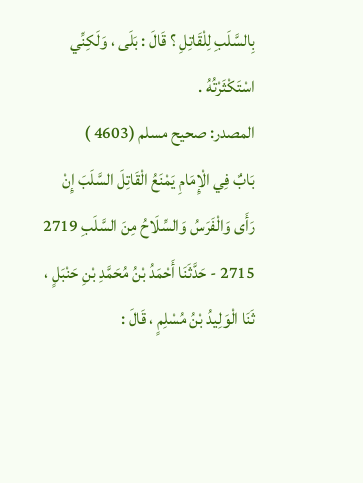بِالسَّلَبِ لِلْقَاتِلِ ؟ قَالَ : بَلَى ، وَلَكِنِّي اسْتَكْثَرْتُهُ .
المصدر: صحيح مسلم (4603 )
بَابٌ فِي الْإِمَامِ يَمْنَعُ الْقَاتِلَ السَّلَبَ إِنْ رَأَى وَالْفَرَسُ وَالسِّلَاحُ مِنَ السَّلَبِ 2719 2715 - حَدَّثَنَا أَحْمَدُ بْنُ مُحَمَّدِ بْنِ حَنْبَلٍ ، ثَنَا الْوَلِيدُ بْنُ مُسْلِمٍ ، قَالَ :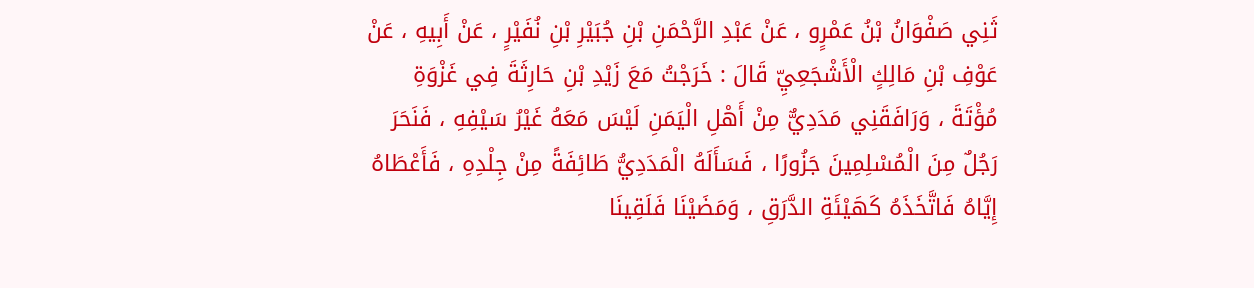ثَنِي صَفْوَانُ بْنُ عَمْرٍو ، عَنْ عَبْدِ الرَّحْمَنِ بْنِ جُبَيْرِ بْنِ نُفَيْرٍ ، عَنْ أَبِيهِ ، عَنْ عَوْفِ بْنِ مَالِكٍ الْأَشْجَعِيِّ قَالَ : خَرَجْتُ مَعَ زَيْدِ بْنِ حَارِثَةَ فِي غَزْوَةِ مُؤْتَةَ ، وَرَافَقَنِي مَدَدِيٌّ مِنْ أَهْلِ الْيَمَنِ لَيْسَ مَعَهُ غَيْرُ سَيْفِهِ ، فَنَحَرَ رَجُلٌ مِنَ الْمُسْلِمِينَ جَزُورًا ، فَسَأَلَهُ الْمَدَدِيُّ طَائِفَةً مِنْ جِلْدِهِ ، فَأَعْطَاهُ إِيَّاهُ فَاتَّخَذَهُ كَهَيْئَةِ الدَّرَقِ ، وَمَضَيْنَا فَلَقِينَا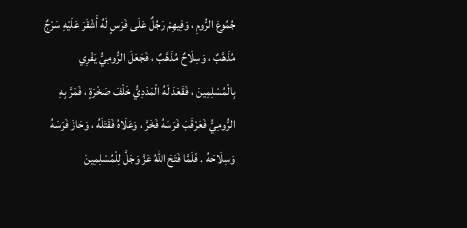جُمُوعَ الرُّومِ ، وَفِيهِمْ رَجُلٌ عَلَى فَرَسٍ لَهُ أَشْقَرَ عَلَيْهِ سَرْجٌ مُذَهَّبٌ ، وَسِلَاحٌ مُذَهَّبٌ ، فَجَعَلَ الرُّومِيُّ يَفْرِي بِالْمُسْلِمِينَ ، فَقَعَدَ لَهُ الْمَدَدِيُّ خَلْفَ صَخْرَةٍ ، فَمَرَّ بِهِ الرُّومِيُّ فَعَرْقَبَ فَرَسَهُ فَخَرَّ ، وَعَلَاهُ فَقَتَلَهُ ، وَحَازَ فَرَسَهُ وَسِلَاحَهُ . فَلَمَّا فَتَحَ اللهُ عَزَّ وَجَلَّ لِلْمُسْلِمِينَ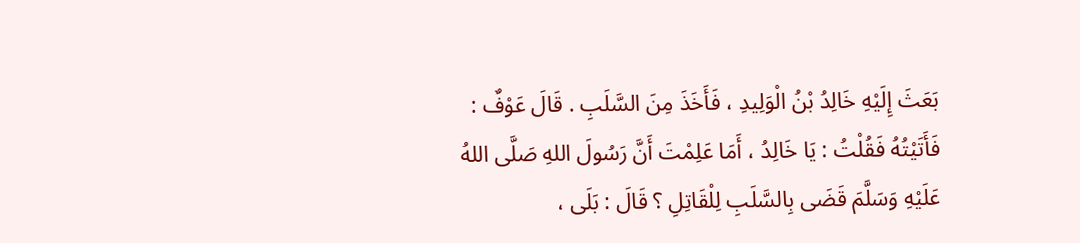بَعَثَ إِلَيْهِ خَالِدُ بْنُ الْوَلِيدِ ، فَأَخَذَ مِنَ السَّلَبِ . قَالَ عَوْفٌ : فَأَتَيْتُهُ فَقُلْتُ : يَا خَالِدُ ، أَمَا عَلِمْتَ أَنَّ رَسُولَ اللهِ صَلَّى اللهُ عَلَيْهِ وَسَلَّمَ قَضَى بِالسَّلَبِ لِلْقَاتِلِ ؟ قَالَ : بَلَى ،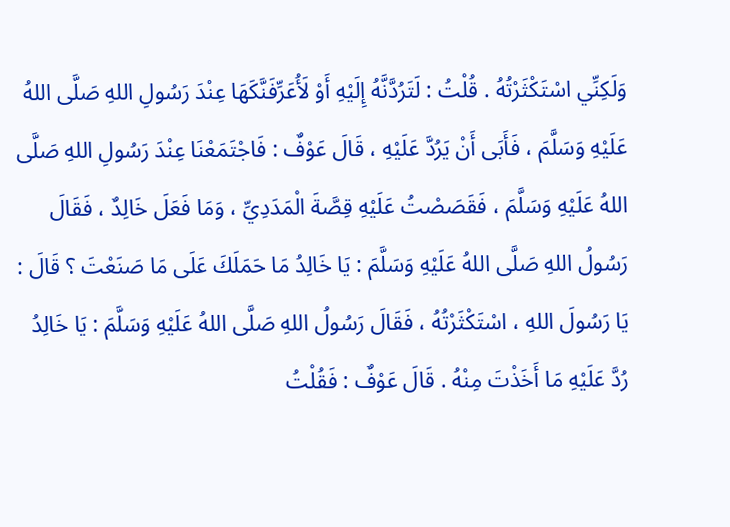وَلَكِنِّي اسْتَكْثَرْتُهُ . قُلْتُ : لَتَرُدَّنَّهُ إِلَيْهِ أَوْ لَأُعَرِّفَنَّكَهَا عِنْدَ رَسُولِ اللهِ صَلَّى اللهُ عَلَيْهِ وَسَلَّمَ ، فَأَبَى أَنْ يَرُدَّ عَلَيْهِ ، قَالَ عَوْفٌ : فَاجْتَمَعْنَا عِنْدَ رَسُولِ اللهِ صَلَّى اللهُ عَلَيْهِ وَسَلَّمَ ، فَقَصَصْتُ عَلَيْهِ قِصَّةَ الْمَدَدِيِّ ، وَمَا فَعَلَ خَالِدٌ ، فَقَالَ رَسُولُ اللهِ صَلَّى اللهُ عَلَيْهِ وَسَلَّمَ : يَا خَالِدُ مَا حَمَلَكَ عَلَى مَا صَنَعْتَ ؟ قَالَ : يَا رَسُولَ اللهِ ، اسْتَكْثَرْتُهُ ، فَقَالَ رَسُولُ اللهِ صَلَّى اللهُ عَلَيْهِ وَسَلَّمَ : يَا خَالِدُ رُدَّ عَلَيْهِ مَا أَخَذْتَ مِنْهُ . قَالَ عَوْفٌ : فَقُلْتُ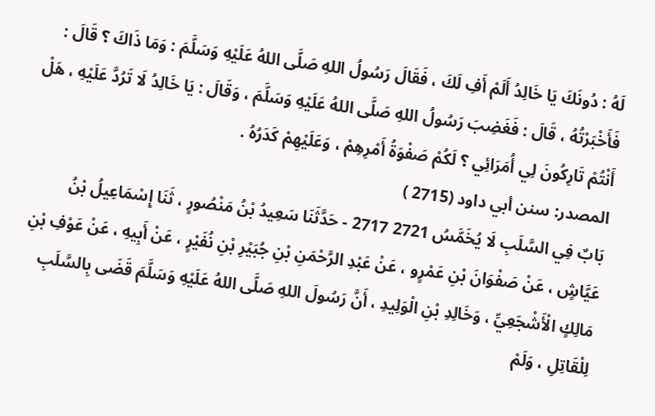لَهُ : دُونَكَ يَا خَالِدُ أَلَمْ أَفِ لَكَ ، فَقَالَ رَسُولُ اللهِ صَلَّى اللهُ عَلَيْهِ وَسَلَّمَ : وَمَا ذَاكَ ؟ قَالَ : فَأَخْبَرْتُهُ ، قَالَ : فَغَضِبَ رَسُولُ اللهِ صَلَّى اللهُ عَلَيْهِ وَسَلَّمَ ، وَقَالَ : يَا خَالِدُ لَا تَرُدَّ عَلَيْهِ ، هَلْ أَنْتُمْ تَارِكُونَ لِي أُمَرَائِي ؟ لَكُمْ صَفْوَةُ أَمْرِهِمْ ، وَعَلَيْهِمْ كَدَرُهُ .
المصدر: سنن أبي داود (2715 )
بَابٌ فِي السَّلَبِ لَا يُخَمَّسُ 2721 2717 - حَدَّثَنَا سَعِيدُ بْنُ مَنْصُورٍ ، ثَنَا إِسْمَاعِيلُ بْنُ عَيَّاشٍ ، عَنْ صَفْوَانَ بْنِ عَمْرٍو ، عَنْ عَبْدِ الرَّحْمَنِ بْنِ جُبَيْرِ بْنِ نُفَيْرٍ ، عَنْ أَبِيهِ ، عَنْ عَوْفِ بْنِ مَالِكٍ الْأَشْجَعِيِّ ، وَخَالِدِ بْنِ الْوَلِيدِ ، أَنَّ رَسُولَ اللهِ صَلَّى اللهُ عَلَيْهِ وَسَلَّمَ قَضَى بِالسَّلَبِ لِلْقَاتِلِ ، وَلَمْ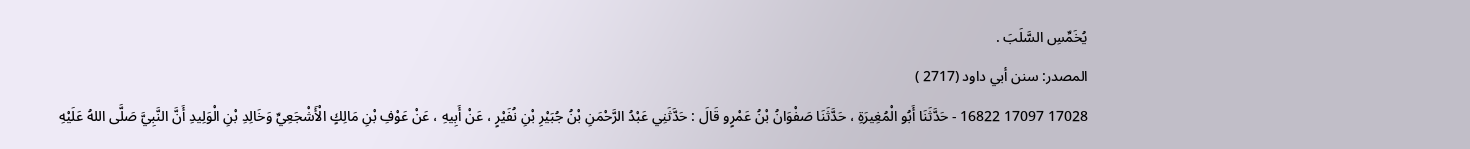يُخَمِّسِ السَّلَبَ .
المصدر: سنن أبي داود (2717 )
17028 17097 16822 - حَدَّثَنَا أَبُو الْمُغِيرَةِ ، حَدَّثَنَا صَفْوَانُ بْنُ عَمْرٍو قَالَ : حَدَّثَنِي عَبْدُ الرَّحْمَنِ بْنُ جُبَيْرِ بْنِ نُفَيْرٍ ، عَنْ أَبِيهِ ، عَنْ عَوْفِ بْنِ مَالِكٍ الْأَشْجَعِيِّ وَخَالِدِ بْنِ الْوَلِيدِ أَنَّ النَّبِيَّ صَلَّى اللهُ عَلَيْهِ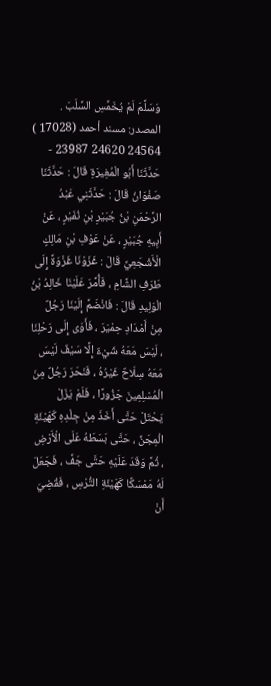وَسَلَّمَ لَمْ يُخَمِّسِ السَّلَبَ .
المصدر: مسند أحمد (17028 )
24564 24620 23987 - حَدَّثَنَا أَبُو الْمُغِيرَةِ قَالَ : حَدَّثَنَا صَفْوَانُ قَالَ : حَدَّثَنِي عَبْدُ الرَّحْمَنِ بْنُ جُبَيْرِ بْنِ نُفَيْرٍ ، عَنْ أَبِيهِ جُبَيْرٍ ، عَنْ عَوْفِ بْنِ مَالِكٍ الْأَشْجَعِيِّ قَالَ : غَزَوْنَا غَزْوَةً إِلَى طَرَفِ الشَّامِ ، فَأُمِّرَ عَلَيْنَا خَالِدُ بْنُ الْوَلِيدِ قَالَ : فَانْضَمَّ إِلَيْنَا رَجُلٌ مِنْ أَمْدَادِ حِمْيَرَ ، فَأَوَى إِلَى رَحْلِنَا ، لَيْسَ مَعَهُ شَيْءٌ إِلَّا سَيْفٌ لَيْسَ مَعَهُ سِلَاحٌ غَيْرُهُ ، فَنَحَرَ رَجُلٌ مِنَ الْمُسْلِمِينَ جَزُورًا ، فَلَمْ يَزَلْ يَحْتَلْ حَتَّى أَخَذَ مِنْ جِلْدِهِ كَهَيْئَةِ الْمِجَنِّ ، حَتَّى بَسَطَهُ عَلَى الْأَرْضِ ، ثُمَّ وَقَدَ عَلَيْهِ حَتَّى جَفَّ ، فَجَعَلَ لَهُ مَمْسَكًا كَهَيْئَةِ التُّرْسِ ، فَقُضِيَ أَنْ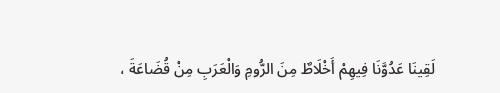لَقِينَا عَدُوَّنَا فِيهِمْ أَخْلَاطٌ مِنَ الرُّومِ وَالْعَرَبِ مِنْ قُضَاعَةَ ،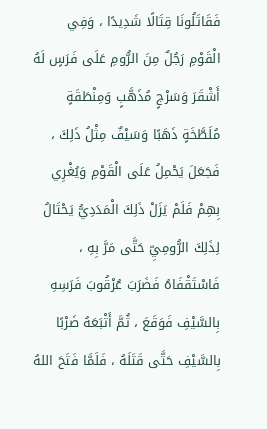فَقَاتَلُونَا قِتَالًا شَدِيدًا ، وَفِي الْقَوْمِ رَجُلٌ مِنَ الرُّومِ عَلَى فَرَسٍ لَهُ أَشْقَرَ وَسَرْجٍ مُذَهَّبٍ وَمِنْطَقَةٍ مُلَطَّخَةٍ ذَهَبًا وَسَيْفٌ مِثْلُ ذَلِكَ ، فَجَعَلَ يَحْمِلُ عَلَى الْقَوْمِ وَيُغْرِي بِهِمْ فَلَمْ يَزَلْ ذَلِكَ الْمَدَدِيُّ يَحْتَالُ لِذَلِكَ الرُّومِيِّ حَتَّى مَرَّ بِهِ ، فَاسْتَقْفَاهُ فَضَرَبَ عُرْقُوبَ فَرَسِهِ بِالسَّيْفِ فَوَقَعَ ، ثُمَّ أَتْبَعَهُ ضَرْبًا بِالسَّيْفِ حَتَّى قَتَلَهُ ، فَلَمَّا فَتَحَ اللهُ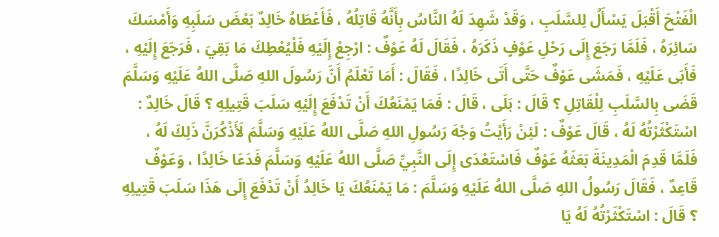الْفَتْحَ أَقْبَلَ يَسْأَلُ لِلسَّلَبِ ، وَقَدْ شَهِدَ لَهُ النَّاسُ بِأَنَّهُ قَاتِلُهُ ، فَأَعْطَاهُ خَالِدٌ بَعْضَ سَلَبِهِ وَأَمْسَكَ سَائِرَهُ ، فَلَمَّا رَجَعَ إِلَى رَحْلِ عَوْفٍ ذَكَرَهُ ، فَقَالَ لَهُ عَوْفٌ : ارْجِعْ إِلَيْهِ فَلْيُعْطِكَ مَا بَقِيَ ، فَرَجَعَ إِلَيْهِ ، فَأَبَى عَلَيْهِ ، فَمَشَى عَوْفٌ حَتَّى أَتَى خَالِدًا ، فَقَالَ : أَمَا تَعْلَمُ أَنَّ رَسُولَ اللهِ صَلَّى اللهُ عَلَيْهِ وَسَلَّمَ قَضَى بِالسَّلَبِ لِلْقَاتِلِ ؟ قَالَ : بَلَى ، قَالَ : فَمَا يَمْنَعُكَ أَنْ تَدْفَعَ إِلَيْهِ سَلَبَ قَتِيلِهِ ؟ قَالَ خَالِدٌ : اسْتَكْثَرْتُهُ لَهُ ، قَالَ عَوْفٌ : لَئِنْ رَأَيْتُ وَجْهَ رَسُولِ اللهِ صَلَّى اللهُ عَلَيْهِ وَسَلَّمَ لَأَذْكُرَنَّ ذَلِكَ لَهُ ، فَلَمَّا قَدِمَ الْمَدِينَةَ بَعَثَهُ عَوْفٌ فَاسْتَعْدَى إِلَى النَّبِيِّ صَلَّى اللهُ عَلَيْهِ وَسَلَّمَ فَدَعَا خَالِدًا ، وَعَوْفٌ قَاعِدٌ ، فَقَالَ رَسُولُ اللهِ صَلَّى اللهُ عَلَيْهِ وَسَلَّمَ : مَا يَمْنَعُكَ يَا خَالِدُ أَنْ تَدْفَعَ إِلَى هَذَا سَلَبَ قَتِيلِهِ ؟ قَالَ : اسْتَكْثَرْتُهُ لَهُ يَا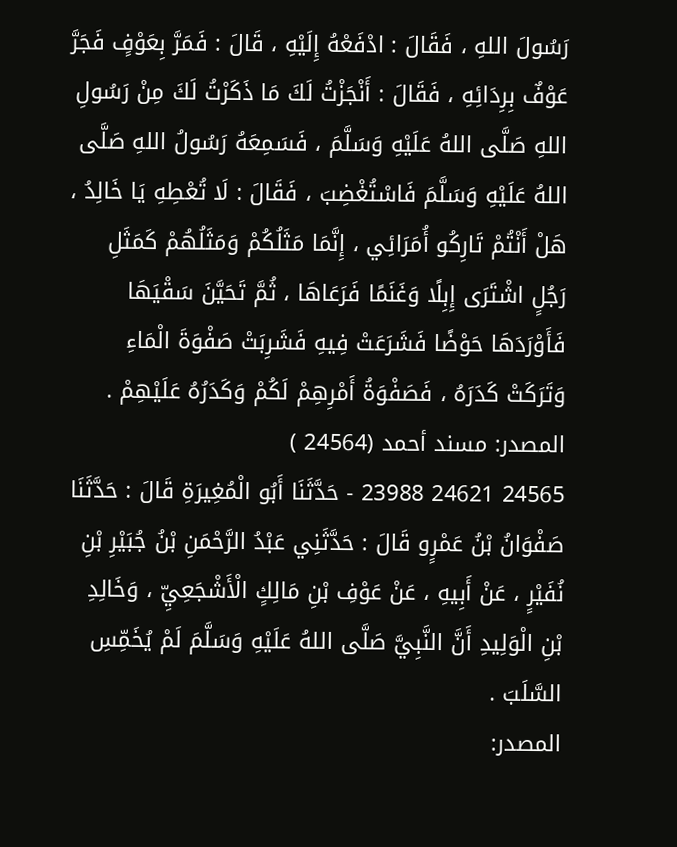رَسُولَ اللهِ ، فَقَالَ : ادْفَعْهُ إِلَيْهِ ، قَالَ : فَمَرَّ بِعَوْفٍ فَجَرَّ عَوْفٌ بِرِدَائِهِ ، فَقَالَ : أَنْجَزْتُ لَكَ مَا ذَكَرْتُ لَكَ مِنْ رَسُولِ اللهِ صَلَّى اللهُ عَلَيْهِ وَسَلَّمَ ، فَسَمِعَهُ رَسُولُ اللهِ صَلَّى اللهُ عَلَيْهِ وَسَلَّمَ فَاسْتُغْضِبَ ، فَقَالَ : لَا تُعْطِهِ يَا خَالِدُ ، هَلْ أَنْتُمْ تَارِكُو أُمَرَائِي ، إِنَّمَا مَثَلُكُمْ وَمَثَلُهُمْ كَمَثَلِ رَجُلٍ اشْتَرَى إِبِلًا وَغَنَمًا فَرَعَاهَا ، ثُمَّ تَحَيَّنَ سَقْيَهَا فَأَوْرَدَهَا حَوْضًا فَشَرَعَتْ فِيهِ فَشَرِبَتْ صَفْوَةَ الْمَاءِ وَتَرَكَتْ كَدَرَهُ ، فَصَفْوَةُ أَمْرِهِمْ لَكُمْ وَكَدَرُهُ عَلَيْهِمْ .
المصدر: مسند أحمد (24564 )
24565 24621 23988 - حَدَّثَنَا أَبُو الْمُغِيرَةِ قَالَ : حَدَّثَنَا صَفْوَانُ بْنُ عَمْرٍو قَالَ : حَدَّثَنِي عَبْدُ الرَّحْمَنِ بْنُ جُبَيْرِ بْنِ نُفَيْرٍ ، عَنْ أَبِيهِ ، عَنْ عَوْفِ بْنِ مَالِكٍ الْأَشْجَعِيِّ ، وَخَالِدِ بْنِ الْوَلِيدِ أَنَّ النَّبِيَّ صَلَّى اللهُ عَلَيْهِ وَسَلَّمَ لَمْ يُخَمِّسِ السَّلَبَ .
المصدر: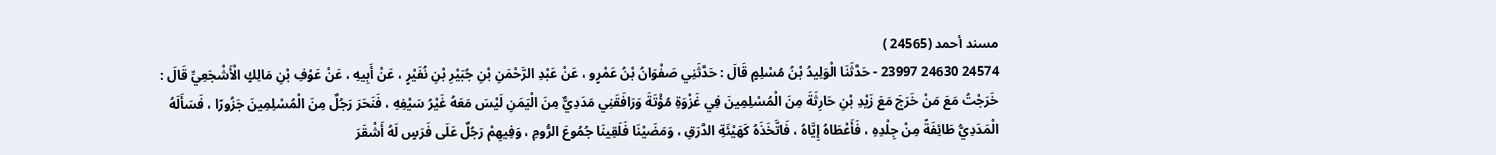مسند أحمد (24565 )
24574 24630 23997 - حَدَّثَنَا الْوَلِيدُ بْنُ مُسْلِمٍ قَالَ : حَدَّثَنِي صَفْوَانُ بْنُ عَمْرٍو ، عَنْ عَبْدِ الرَّحْمَنِ بْنِ جُبَيْرِ بْنِ نُفَيْرٍ ، عَنْ أَبِيهِ ، عَنْ عَوْفِ بْنِ مَالِكٍ الْأَشْجَعِيِّ قَالَ : خَرَجْتُ مَعَ مَنْ خَرَجَ مَعَ زَيْدِ بْنِ حَارِثَةَ مِنَ الْمُسْلِمِينَ فِي غَزْوَةِ مُؤْتَةَ وَرَافَقَنِي مَدَدِيٌّ مِنَ الْيَمَنِ لَيْسَ مَعَهُ غَيْرُ سَيْفِهِ ، فَنَحَرَ رَجُلٌ مِنَ الْمُسْلِمِينَ جَزُورًا ، فَسَأَلَهُ الْمَدَدِيُّ طَائِفَةً مِنْ جِلْدِهِ ، فَأَعْطَاهُ إِيَّاهُ ، فَاتَّخَذَهُ كَهَيْئَةِ الدَّرَقِ ، وَمَضَيْنَا فَلَقِينَا جُمُوعَ الرُّومِ ، وَفِيهِمْ رَجُلٌ عَلَى فَرَسٍ لَهُ أَشْقَرَ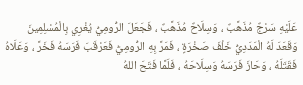عَلَيْهِ سَرْجٌ مُذَهَّبٌ ، وَسِلَاحٌ مُذَهَّبٌ ، فَجَعَلَ الرُّومِيُّ يُغْرِي بِالْمُسْلِمِينَ وَقَعَدَ لَهُ الْمَدَدِيُّ خَلْفَ صَخْرَةٍ ، فَمَرَّ بِهِ الرُّومِيُّ فَعَرْقَبَ فَرَسَهُ فَخَرَّ ، وَعَلَاهُ فَقَتَلَهُ ، وَحَازَ فَرَسَهُ وَسِلَاحَهُ ، فَلَمَّا فَتَحَ اللهُ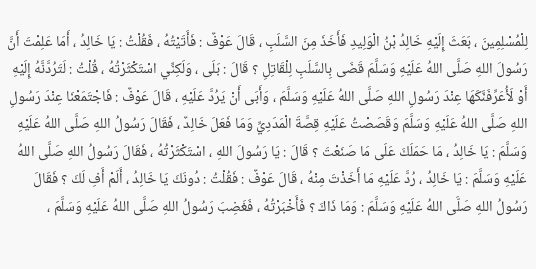لِلْمُسْلِمِينَ ، بَعَثَ إِلَيْهِ خَالِدُ بْنُ الْوَلِيدِ فَأَخَذَ مِنَ السَّلَبِ ، قَالَ عَوْفٌ : فَأَتَيْتُهُ ، فَقُلْتُ : يَا خَالِدُ ، أَمَا عَلِمْتَ أَنَّ رَسُولَ اللهِ صَلَّى اللهُ عَلَيْهِ وَسَلَّمَ قَضَى بِالسَّلَبِ لِلْقَاتِلِ ؟ قَالَ : بَلَى ، وَلَكِنِّي اسْتَكْثَرْتُهُ ، قُلْتُ : لَتَرُدَّنَّهُ إِلَيْهِ أَوْ لَأُعَرِّفَنَّكَهَا عِنْدَ رَسُولِ اللهِ صَلَّى اللهُ عَلَيْهِ وَسَلَّمَ ، وَأَبَى أَنْ يَرُدَّ عَلَيْهِ ، قَالَ عَوْفٌ : فَاجْتَمَعْنَا عِنْدَ رَسُولِ اللهِ صَلَّى اللهُ عَلَيْهِ وَسَلَّمَ وَقَصَصْتُ عَلَيْهِ قِصَّةَ الْمَدَدِيِّ وَمَا فَعَلَ خَالِدٌ ، فَقَالَ رَسُولُ اللهِ صَلَّى اللهُ عَلَيْهِ وَسَلَّمَ : يَا خَالِدُ ، مَا حَمَلَكَ عَلَى مَا صَنَعْتَ ؟ قَالَ : يَا رَسُولَ اللهِ ، اسْتَكْثَرْتُهُ ، فَقَالَ رَسُولُ اللهِ صَلَّى اللهُ عَلَيْهِ وَسَلَّمَ : يَا خَالِدُ ، رُدَّ عَلَيْهِ مَا أَخَذْتَ مِنْهُ ، قَالَ عَوْفٌ : فَقُلْتُ : دُونَكَ يَا خَالِدُ ، أَلَمْ أَفِ لَكَ ؟ فَقَالَ رَسُولُ اللهِ صَلَّى اللهُ عَلَيْهِ وَسَلَّمَ : وَمَا ذَاكَ ؟ فَأَخْبَرْتُهُ ، فَغَضِبَ رَسُولُ اللهِ صَلَّى اللهُ عَلَيْهِ وَسَلَّمَ ،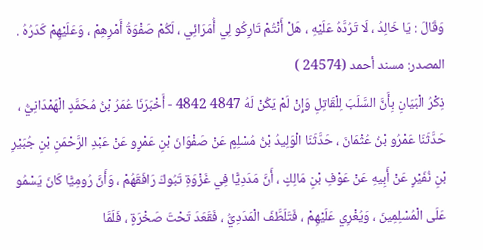وَقَالَ : يَا خَالِدُ ، لَا تَرُدَّهُ عَلَيْهِ ، هَلْ أَنْتُمْ تَارِكُو لِي أُمَرَائِي ، لَكُمْ صَفْوَةُ أَمْرِهِمْ ، وَعَلَيْهِمْ كَدَرُهُ .
المصدر: مسند أحمد (24574 )
ذِكْرُ الْبَيَانِ بِأَنَّ السَّلَبَ لِلْقَاتِلِ وَإِنْ لَمْ يَكُنْ لَهُ 4847 4842 - أَخْبَرَنَا عُمَرُ بْنُ مُحَمَّدٍ الْهَمْدَانِيُّ ، حَدَّثَنَا عَمْرُو بْنُ عُثْمَانَ ، حَدَّثَنَا الْوَلِيدُ بْنُ مُسْلِمٍ عَنْ صَفْوَانَ بْنِ عَمْرٍو عَنْ عَبْدِ الرَّحْمَنِ بْنِ جُبَيْرِ بْنِ نُفَيْرٍ عَنْ أَبِيهِ عَنْ عَوْفِ بْنِ مَالِكٍ ، أَنَّ مَدَدِيًّا فِي غَزْوَةِ تَبُوكَ رَافَقَهُمْ ، وَأَنَّ رُومِيًّا كَانَ يَسْمُو عَلَى الْمُسْلِمِينَ ، وَيُغْرِي عَلَيْهِمْ ، فَتَلَطَّفَ الْمَدَدِيُّ ، فَقَعَدَ تَحْتَ صَخْرَةٍ ، فَلَمَّا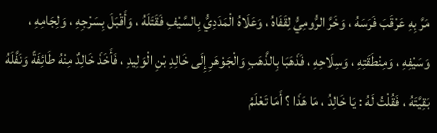مَرَّ بِهِ عَرْقَبَ فَرَسَهُ ، وَخَرَّ الرُّومِيُّ لِقَفَاهُ ، وَعَلَاهُ الْمَدَدِيُّ بِالسَّيْفِ فَقَتَلَهُ ، وَأَقْبَلَ بِسَرْجِهِ ، وَلِجَامِهِ ، وَسَيْفِهِ ، وَمِنْطَقَتِهِ ، وَسِلَاحِهِ ، فَذَهَبَا بِالذَّهَبِ وَالْجَوْهَرِ إِلَى خَالِدِ بْنِ الْوَلِيدِ ، فَأَخَذَ خَالِدٌ مِنْهُ طَائِفَةً وَنَفَّلَهُ بَقِيَّتَهُ ، فَقُلْتُ لَهُ : يَا خَالِدُ ، مَا هَذَا ؟ أَمَا تَعْلَمُ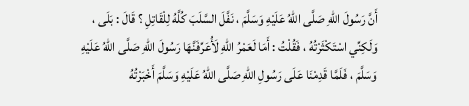أَنَّ رَسُولَ اللهِ صَلَّى اللهُ عَلَيْهِ وَسَلَّمَ ، نَفَّلَ السَّلَبَ كُلَّهُ لِلْقَاتِلِ ؟ قَالَ : بَلَى ، وَلَكِنِّي اسْتَكْثَرْتُهُ ، فَقُلْتُ : أَمَا لَعَمْرُ اللهِ لَأُعَرِّفَنَّهَا رَسُولَ اللهِ صَلَّى اللهُ عَلَيْهِ وَسَلَّمَ ، فَلَمَّا قَدِمْنَا عَلَى رَسُولِ اللهِ صَلَّى اللهُ عَلَيْهِ وَسَلَّمَ أَخْبَرْتُهُ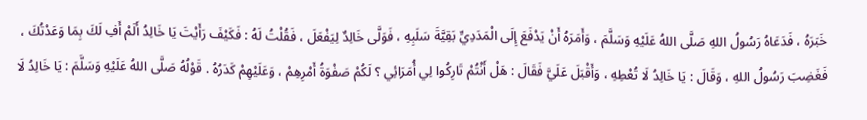خَبَرَهُ ، فَدَعَاهُ رَسُولُ اللهِ صَلَّى اللهُ عَلَيْهِ وَسَلَّمَ ، وَأَمَرَهُ أَنْ يَدْفَعَ إِلَى الْمَدَدِيِّ بَقِيَّةَ سَلَبِهِ ، فَوَلَّى خَالِدٌ لِيَفْعَلَ ، فَقُلْتُ لَهُ : فَكَيْفَ رَأَيْتَ يَا خَالِدُ أَلَمْ أَفِ لَكَ بِمَا وَعَدْتُكَ ، فَغَضِبَ رَسُولُ اللهِ ، وَقَالَ : يَا خَالِدُ لَا تُعْطِهِ ، وَأَقْبَلَ عَلَيَّ فَقَالَ : هَلْ أَنْتُمْ تَارِكُوا لِي أُمَرَائِي ؟ لَكُمْ صَفْوَةُ أَمْرِهِمْ ، وَعَلَيْهِمْ كَدَرُهُ . قَوْلُهُ صَلَّى اللهُ عَلَيْهِ وَسَلَّمَ : يَا خَالِدُ لَا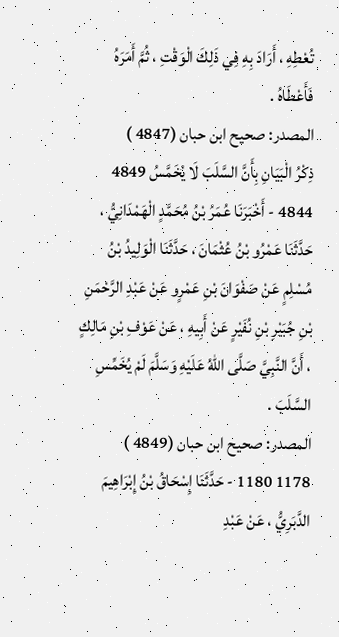تُعْطِهِ ، أَرَادَ بِهِ فِي ذَلِكَ الْوَقْتِ ، ثُمَّ أَمَرَهُ فَأَعْطَاهُ .
المصدر: صحيح ابن حبان (4847 )
ذِكْرُ الْبَيَانِ بِأَنَّ السَّلَبَ لَا يُخَمَّسُ 4849 4844 - أَخْبَرَنَا عُمَرُ بْنُ مُحَمَّدٍ الْهَمْدَانِيُّ ، حَدَّثَنَا عَمْرُو بْنُ عُثْمَانَ ، حَدَّثَنَا الْوَلِيدُ بْنُ مُسْلِمٍ عَنْ صَفْوَانَ بْنِ عَمْرٍو عَنْ عَبْدِ الرَّحْمَنِ بْنِ جُبَيْرِ بْنِ نُفَيْرٍ عَنْ أَبِيهِ ، عَنْ عَوْفِ بْنِ مَالِكٍ ، أَنَّ النَّبِيَّ صَلَّى اللهُ عَلَيْهِ وَسَلَّمَ لَمْ يُخَمِّسِ السَّلَبَ .
المصدر: صحيح ابن حبان (4849 )
1178 1180 - حَدَّثَنَا إِسْحَاقُ بْنُ إِبْرَاهِيمَ الدَّبَرِيُّ ، عَنْ عَبْدِ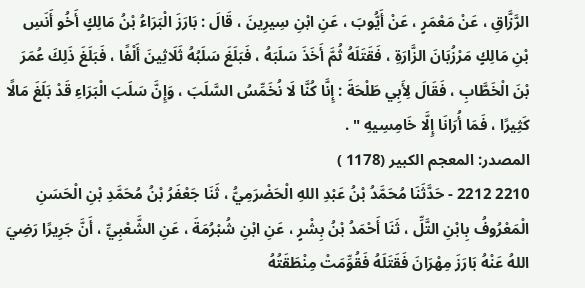الرَّزَّاقِ ، عَنْ مَعْمَرٍ ، عَنْ أَيُّوبَ ، عَنِ ابْنِ سِيرِينَ ، قَالَ : بَارَزَ الْبَرَاءُ بْنُ مَالِكٍ أَخُو أَنَسِ بْنِ مَالِكٍ مَرْزُبَانَ الزَّارَةِ ، فَقَتَلَهُ ثُمَّ أَخَذَ سَلَبَهُ ، فَبَلَغَ سَلَبُهُ ثَلَاثِينَ أَلْفًا ، فَبَلَغَ ذَلِكَ عُمَرَ بْنَ الْخَطَّابِ ، فَقَالَ لِأَبِي طَلْحَةَ : إِنَّا كُنَّا لَا نُخَمِّسُ السَّلَبَ ، وَإِنَّ سَلَبَ الْبَرَاءِ قَدْ بَلَغَ مَالًا كَثِيرًا ، فَمَا أُرَانَا إِلَّا خَامِسِيهِ " .
المصدر: المعجم الكبير (1178 )
2210 2212 - حَدَّثَنَا مُحَمَّدُ بْنُ عَبْدِ اللهِ الْحَضْرَمِيُّ ، ثَنَا جَعْفَرُ بْنُ مُحَمَّدِ بْنِ الْحَسَنِ الْمَعْرُوفُ بِابْنِ التَّلِّ ، ثَنَا أَحْمَدُ بْنُ بِشْرٍ ، عَنِ ابْنِ شُبْرُمَةَ ، عَنِ الشَّعْبِيِّ ، أَنَّ جَرِيرًا رَضِيَ اللهُ عَنْهُ بَارَزَ مِهْرَانَ فَقَتَلَهُ فَقُوِّمَتْ مِنْطَقَتُهُ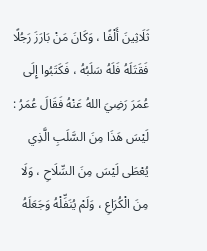ثَلَاثِينَ أَلْفًا ، وَكَانَ مَنْ بَارَزَ رَجُلًا فَقَتَلَهُ فَلَهُ سَلَبُهُ ، فَكَتَبُوا إِلَى عُمَرَ رَضِيَ اللهُ عَنْهُ فَقَالَ عُمَرُ : لَيْسَ هَذَا مِنَ السَّلَبِ الَّذِي يُعْطَى لَيْسَ مِنَ السِّلَاحِ ، وَلَا مِنَ الْكُرَاعِ ، وَلَمْ يُنَفِّلْهُ وَجَعَلَهُ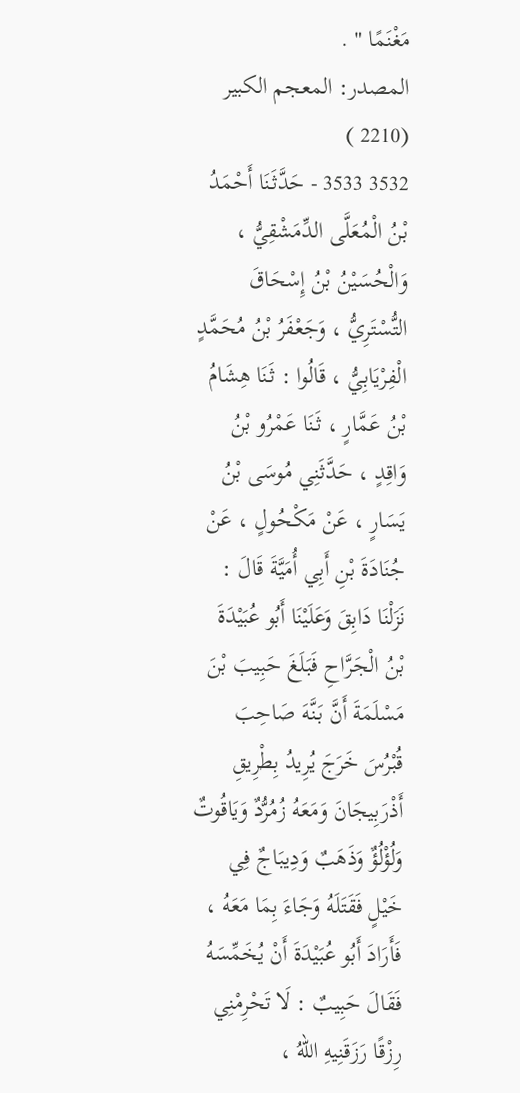مَغْنَمًا " .
المصدر: المعجم الكبير (2210 )
3532 3533 - حَدَّثَنَا أَحْمَدُ بْنُ الْمُعَلَّى الدِّمَشْقِيُّ ، وَالْحُسَيْنُ بْنُ إِسْحَاقَ التُّسْتَرِيُّ ، وَجَعْفَرُ بْنُ مُحَمَّدٍ الْفِرْيَابِيُّ ، قَالُوا : ثَنَا هِشَامُ بْنُ عَمَّارٍ ، ثَنَا عَمْرُو بْنُ وَاقِدٍ ، حَدَّثَنِي مُوسَى بْنُ يَسَارٍ ، عَنْ مَكْحُولٍ ، عَنْ جُنَادَةَ بْنِ أَبِي أُمَيَّةَ قَالَ : نَزَلْنَا دَابِقَ وَعَلَيْنَا أَبُو عُبَيْدَةَ بْنُ الْجَرَّاحِ فَبَلَغَ حَبِيبَ بْنَ مَسْلَمَةَ أَنَّ بَنَّهَ صَاحِبَ قُبْرُسَ خَرَجَ يُرِيدُ بِطْرِيقِ أَذْرَبِيجَانَ وَمَعَهُ زُمُرُّدٌ وَيَاقُوتٌ وَلُؤْلُؤٌ وَذَهَبٌ وَدِيبَاجٌ فِي خَيْلٍ فَقَتَلَهُ وَجَاءَ بِمَا مَعَهُ ، فَأَرَادَ أَبُو عُبَيْدَةَ أَنْ يُخَمِّسَهُ فَقَالَ حَبِيبٌ : لَا تَحْرِمْنِي رِزْقًا رَزَقَنِيهِ اللهُ ،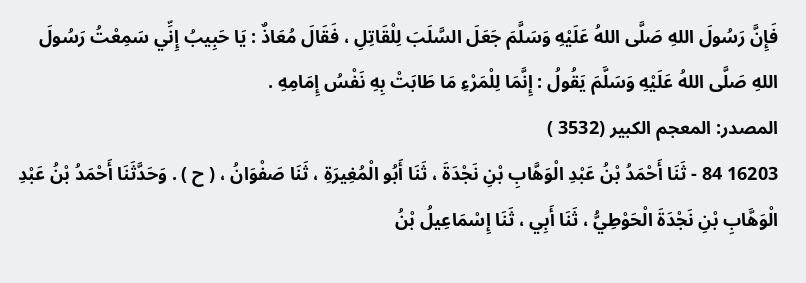فَإِنَّ رَسُولَ اللهِ صَلَّى اللهُ عَلَيْهِ وَسَلَّمَ جَعَلَ السَّلَبَ لِلْقَاتِلِ ، فَقَالَ مُعَاذٌ : يَا حَبِيبُ إِنِّي سَمِعْتُ رَسُولَ اللهِ صَلَّى اللهُ عَلَيْهِ وَسَلَّمَ يَقُولُ : إِنَّمَا لِلْمَرْءِ مَا طَابَتْ بِهِ نَفْسُ إِمَامِهِ .
المصدر: المعجم الكبير (3532 )
16203 84 - ثَنَا أَحْمَدُ بْنُ عَبْدِ الْوَهَّابِ بْنِ نَجْدَةَ ، ثَنَا أَبُو الْمُغِيرَةِ ، ثَنَا صَفْوَانُ ، ( ح ) . وَحَدَّثَنَا أَحْمَدُ بْنُ عَبْدِ الْوَهَّابِ بْنِ نَجْدَةَ الْحَوْطِيُّ ، ثَنَا أَبِي ، ثَنَا إِسْمَاعِيلُ بْنُ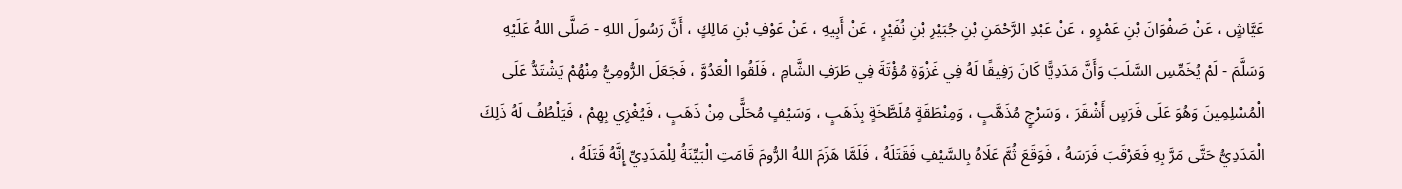عَيَّاشٍ ، عَنْ صَفْوَانَ بْنِ عَمْرٍو ، عَنْ عَبْدِ الرَّحْمَنِ بْنِ جُبَيْرِ بْنِ نُفَيْرٍ ، عَنْ أَبِيهِ ، عَنْ عَوْفِ بْنِ مَالِكٍ ، أَنَّ رَسُولَ اللهِ - صَلَّى اللهُ عَلَيْهِ وَسَلَّمَ - لَمْ يُخَمِّسِ السَّلَبَ وَأَنَّ مَدَدِيًّا كَانَ رَفِيقًا لَهُ فِي غَزْوَةِ مُؤْتَةَ فِي طَرَفِ الشَّامِ ، فَلَقُوا الْعَدُوَّ ، فَجَعَلَ الرُّومِيُّ مِنْهُمْ يَشْتَدُّ عَلَى الْمُسْلِمِينَ وَهُوَ عَلَى فَرَسٍ أَشْقَرَ ، وَسَرْجٍ مُذَهَّبٍ ، وَمِنْطَقَةٍ مُلَطَّخَةٍ بِذَهَبٍ ، وَسَيْفٍ مُحَلًّى مِنْ ذَهَبٍ ، فَيُغْزِي بِهِمْ ، فَيَلْطُفُ لَهُ ذَلِكَ الْمَدَدِيُّ حَتَّى مَرَّ بِهِ فَعَرْقَبَ فَرَسَهُ ، فَوَقَعَ ثُمَّ عَلَاهُ بِالسَّيْفِ فَقَتَلَهُ ، فَلَمَّا هَزَمَ اللهُ الرُّومَ قَامَتِ الْبَيِّنَةُ لِلْمَدَدِيِّ إِنَّهُ قَتَلَهُ ،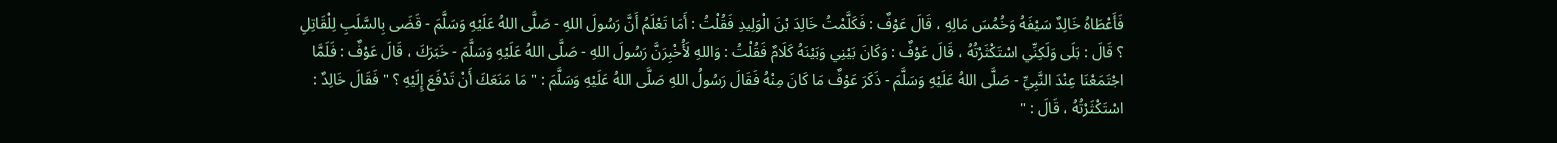فَأَعْطَاهُ خَالِدٌ سَيْفَهُ وَخُمُسَ مَالِهِ ، قَالَ عَوْفٌ : فَكَلَّمْتُ خَالِدَ بْنَ الْوَلِيدِ فَقُلْتُ : أَمَا تَعْلَمُ أَنَّ رَسُولَ اللهِ - صَلَّى اللهُ عَلَيْهِ وَسَلَّمَ - قَضَى بِالسَّلَبِ لِلْقَاتِلِ ؟ قَالَ : بَلَى وَلَكِنِّي اسْتَكْثَرْتُهُ ، قَالَ عَوْفٌ : وَكَانَ بَيْنِي وَبَيْنَهُ كَلَامٌ فَقُلْتُ : وَاللهِ لَأُخْبِرَنَّ رَسُولَ اللهِ - صَلَّى اللهُ عَلَيْهِ وَسَلَّمَ - خَبَرَكَ ، قَالَ عَوْفٌ : فَلَمَّا اجْتَمَعْنَا عِنْدَ النَّبِيِّ - صَلَّى اللهُ عَلَيْهِ وَسَلَّمَ - ذَكَرَ عَوْفٌ مَا كَانَ مِنْهُ فَقَالَ رَسُولُ اللهِ صَلَّى اللهُ عَلَيْهِ وَسَلَّمَ : " مَا مَنَعَكَ أَنْ تَدْفَعَ إِلَيْهِ ؟ " فَقَالَ خَالِدٌ : اسْتَكْثَرْتُهُ ، قَالَ : "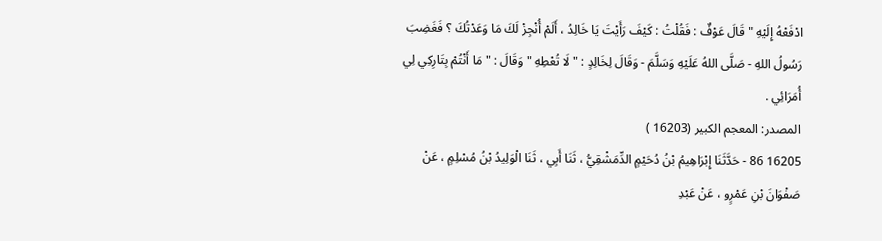ادْفَعْهُ إِلَيْهِ " قَالَ عَوْفٌ : فَقُلْتُ : كَيْفَ رَأَيْتَ يَا خَالِدُ ، أَلَمْ أُنْجِزْ لَكَ مَا وَعَدْتُكَ ؟ فَغَضِبَ رَسُولُ اللهِ - صَلَّى اللهُ عَلَيْهِ وَسَلَّمَ - وَقَالَ لِخَالِدٍ : " لَا تُعْطِهِ " وَقَالَ : " مَا أَنْتُمْ بِتَارِكِي لِي أُمَرَائِي .
المصدر: المعجم الكبير (16203 )
16205 86 - حَدَّثَنَا إِبْرَاهِيمُ بْنُ دُحَيْمٍ الدِّمَشْقِيُّ ، ثَنَا أَبِي ، ثَنَا الْوَلِيدُ بْنُ مُسْلِمٍ ، عَنْ صَفْوَانَ بْنِ عَمْرٍو ، عَنْ عَبْدِ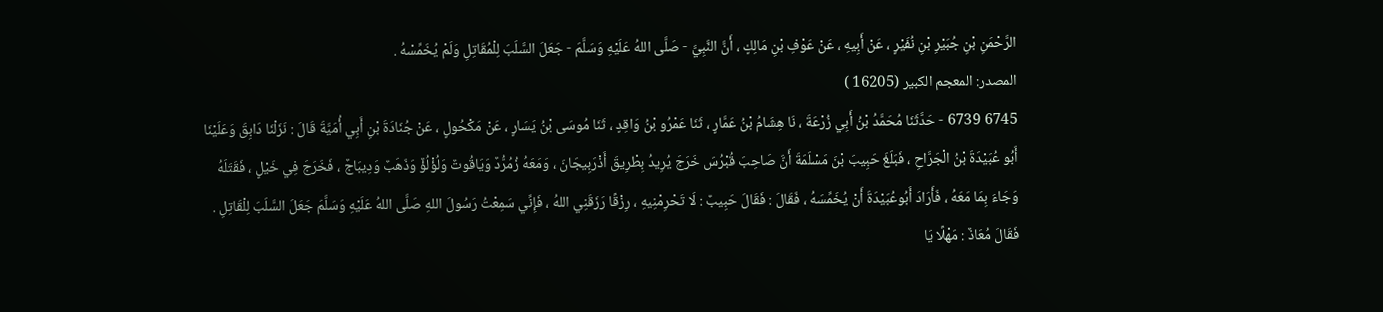الرَّحْمَنِ بْنِ جُبَيْرِ بْنِ نُفَيْرٍ ، عَنْ أَبِيهِ ، عَنْ عَوْفِ بْنِ مَالِكٍ ، أَنَّ النَّبِيَّ - صَلَّى اللهُ عَلَيْهِ وَسَلَّمَ - جَعَلَ السَّلَبَ لِلْمُقَاتِلِ وَلَمْ يُخَمِّسْهُ .
المصدر: المعجم الكبير (16205 )
6745 6739 - حَدَّثَنَا مُحَمَّدُ بْنُ أَبِي زُرْعَةَ ، نَا هِشَامُ بْنُ عَمَّارٍ ، ثَنَا عَمْرُو بْنُ وَاقِدٍ ، ثَنَا مُوسَى بْنُ يَسَارٍ ، عَنْ مَكْحُولٍ ، عَنْ جُنَادَةَ بْنِ أَبِي أُمَيَّةَ قَالَ : نَزَلْنَا دَابِقَ وَعَلَيْنَا أَبُو عُبَيْدَةَ بْنُ الْجَرَّاحِ ، فَبَلَغَ حَبِيبَ بْنَ مَسْلَمَةَ أَنَّ صَاحِبَ قُبْرُسَ خَرَجَ يُرِيدُ بِطْرِيقَ أَذْرَبِيجَانَ ، وَمَعَهُ زُمُرُّدٌ وَيَاقُوتٌ وَلُؤْلُؤٌ وَذَهَبٌ وَدِيبَاجٌ ، فَخَرَجَ فِي خَيْلٍ ، فَقَتَلَهُ وَجَاءَ بِمَا مَعَهُ ، فَأَرَادَ أَبُوعُبَيْدَةَ أَنْ يُخَمِّسَهُ ، فَقَالَ : فَقَالَ حَبِيبٌ : لَا تَحْرِمْنِيهِ ، رِزْقًا رَزَقَنِي اللهُ ، فَإِنِّي سَمِعْتُ رَسُولَ اللهِ صَلَّى اللهُ عَلَيْهِ وَسَلَّمَ جَعَلَ السَّلَبَ لِلْقَاتِلِ . فَقَالَ مُعَاذٌ : مَهْلًا يَا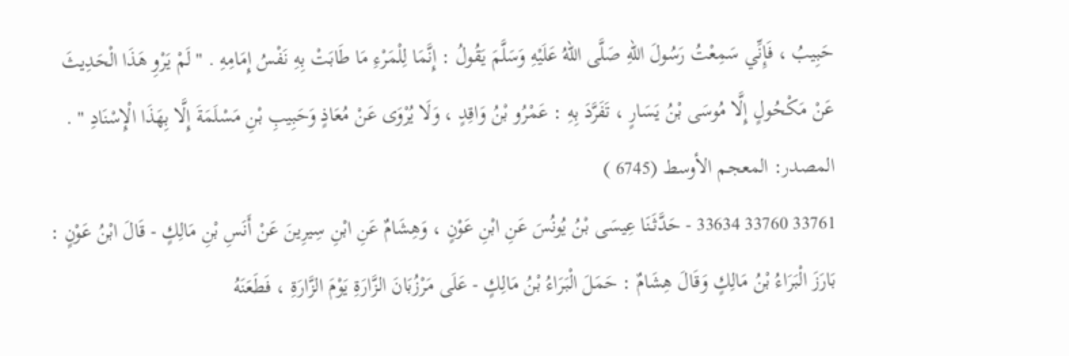حَبِيبُ ، فَإِنِّي سَمِعْتُ رَسُولَ اللهِ صَلَّى اللهُ عَلَيْهِ وَسَلَّمَ يَقُولُ : إِنَّمَا لِلْمَرْءِ مَا طَابَتْ بِهِ نَفْسُ إِمَامِهِ . " لَمْ يَرْوِ هَذَا الْحَدِيثَ عَنْ مَكْحُولٍ إِلَّا مُوسَى بْنُ يَسَارٍ ، تَفَرَّدَ بِهِ : عَمْرُو بْنُ وَاقِدٍ ، وَلَا يُرْوَى عَنْ مُعَاذٍ وَحَبِيبِ بْنِ مَسْلَمَةَ إِلَّا بِهَذَا الْإِسْنَادِ " .
المصدر: المعجم الأوسط (6745 )
33761 33760 33634 - حَدَّثَنَا عِيسَى بْنُ يُونُسَ عَنِ ابْنِ عَوْنٍ ، وَهِشَامٌ عَنِ ابْنِ سِيرِينَ عَنْ أَنَسِ بْنِ مَالِكٍ - قَالَ ابْنُ عَوْنٍ : بَارَزَ الْبَرَاءُ بْنُ مَالِكٍ وَقَالَ هِشَامٌ : حَمَلَ الْبَرَاءُ بْنُ مَالِكٍ - عَلَى مَرْزُبَانَ الزَّارَةِ يَوْمَ الزَّارَةِ ، فَطَعَنَهُ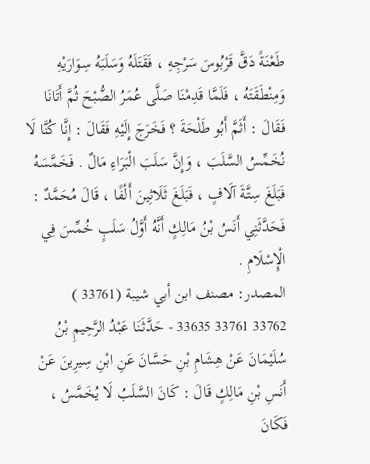طَعْنَةً دَقَّ قَرْبُوسَ سَرْجِهِ ، فَقَتَلَهُ وَسَلَبَهُ سِوَارَيْهِ وَمِنْطَقَتَهُ ، فَلَمَّا قَدِمْنَا صَلَّى عُمَرُ الصُّبْحَ ثُمَّ أَتَانَا فَقَالَ : أَثَمَّ أَبُو طَلْحَةَ ؟ فَخَرَجَ إِلَيْهِ فَقَالَ : إِنَّا كُنَّا لَا نُخَمِّسُ السَّلَبَ ، وَإِنَّ سَلَبَ الْبَرَاءِ مَالٌ . فَخَمَّسَهُ فَبَلَغَ سِتَّةَ آلَافٍ ، فَبَلَغَ ثَلَاثِينَ أَلْفًا ، قَالَ مُحَمَّدٌ : فَحَدَّثَنِي أَنَسُ بْنُ مَالِكٍ أَنَّهُ أَوَّلُ سَلَبٍ خُمِّسَ فِي الْإِسْلَامِ .
المصدر: مصنف ابن أبي شيبة (33761 )
33762 33761 33635 - حَدَّثَنَا عَبْدُ الرَّحِيمِ بْنُ سُلَيْمَانَ عَنْ هِشَامِ بْنِ حَسَّانَ عَنِ ابْنِ سِيرِينَ عَنْ أَنَسِ بْنِ مَالِكٍ قَالَ : كَانَ السَّلَبُ لَا يُخَمَّسُ ، فَكَانَ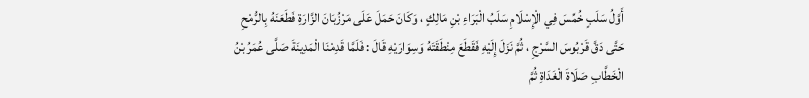أَوَّلُ سَلَبٍ خُمِّسَ فِي الْإِسْلَامِ سَلَبُ الْبَرَاءِ بْنِ مَالِكٍ ، وَكَانَ حَمَلَ عَلَى مَرْزُبَانَ الزَّارَةِ فَطَعَنَهُ بِالرُّمْحِ حَتَّى دَقَّ قَرْبُوسَ السَّرْجِ ، ثُمَّ نَزَلَ إِلَيْهِ فَقَطَعَ مِنْطَقَتَهُ وَسِوَارَيْهِ قَالَ : فَلَمَّا قَدِمْنَا الْمَدِينَةَ صَلَّى عُمَرُ بْنُ الْخَطَّابِ صَلَاةَ الْغَدَاةِ ثُمَّ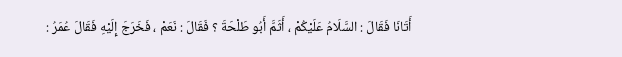أَتَانَا فَقَالَ : السَّلَامُ عَلَيْكُمْ ، أَثَمَّ أَبُو طَلْحَةَ ؟ فَقَالَ : نَعَمْ ، فَخَرَجَ إِلَيْهِ فَقَالَ عُمَرُ :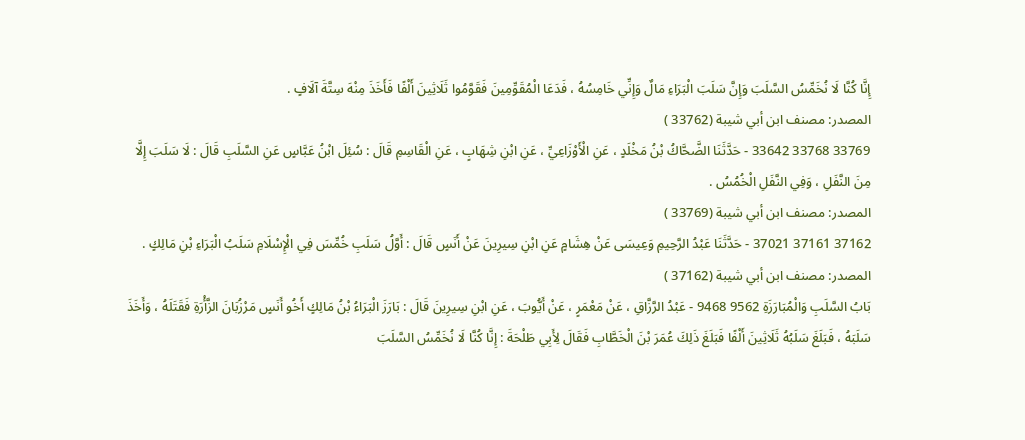إِنَّا كُنَّا لَا نُخَمِّسُ السَّلَبَ وَإِنَّ سَلَبَ الْبَرَاءِ مَالٌ وَإِنِّي خَامِسُهُ ، فَدَعَا الْمُقَوِّمِينَ فَقَوَّمُوا ثَلَاثِينَ أَلْفًا فَأَخَذَ مِنْهَ سِتَّةَ آلَافٍ .
المصدر: مصنف ابن أبي شيبة (33762 )
33769 33768 33642 - حَدَّثَنَا الضَّحَّاكُ بْنُ مَخْلَدٍ ، عَنِ الْأَوْزَاعِيِّ ، عَنِ ابْنِ شِهَابٍ ، عَنِ الْقَاسِمِ قَالَ : سُئِلَ ابْنُ عَبَّاسٍ عَنِ السَّلَبِ قَالَ : لَا سَلَبَ إِلَّا مِنَ النَّفَلِ ، وَفِي النَّفَلِ الْخُمُسُ .
المصدر: مصنف ابن أبي شيبة (33769 )
37162 37161 37021 - حَدَّثَنَا عَبْدُ الرَّحِيمِ وَعِيسَى عَنْ هِشَامٍ عَنِ ابْنِ سِيرِينَ عَنْ أَنَسٍ قَالَ : أَوَّلُ سَلَبِ خُمِّسَ فِي الْإِسْلَامِ سَلَبُ الْبَرَاءِ بْنِ مَالِكٍ .
المصدر: مصنف ابن أبي شيبة (37162 )
بَابُ السَّلَبِ وَالْمُبَارَزَةِ 9562 9468 - عَبْدُ الرَّزَّاقِ ، عَنْ مَعْمَرٍ ، عَنْ أَيُّوبَ ، عَنِ ابْنِ سِيرِينَ قَالَ : بَارَزَ الْبَرَاءُ بْنُ مَالِكٍ أَخُو أَنَسٍ مَرْزُبَانَ الزَّأْرَةِ فَقَتَلَهُ ، وَأَخَذَ سَلَبَهُ ، فَبَلَغَ سَلَبُهُ ثَلَاثِينَ أَلْفًا فَبَلَغَ ذَلِكَ عُمَرَ بْنَ الْخَطَّابِ فَقَالَ لِأَبِي طَلْحَةَ : إِنَّا كُنَّا لَا نُخَمِّسُ السَّلَبَ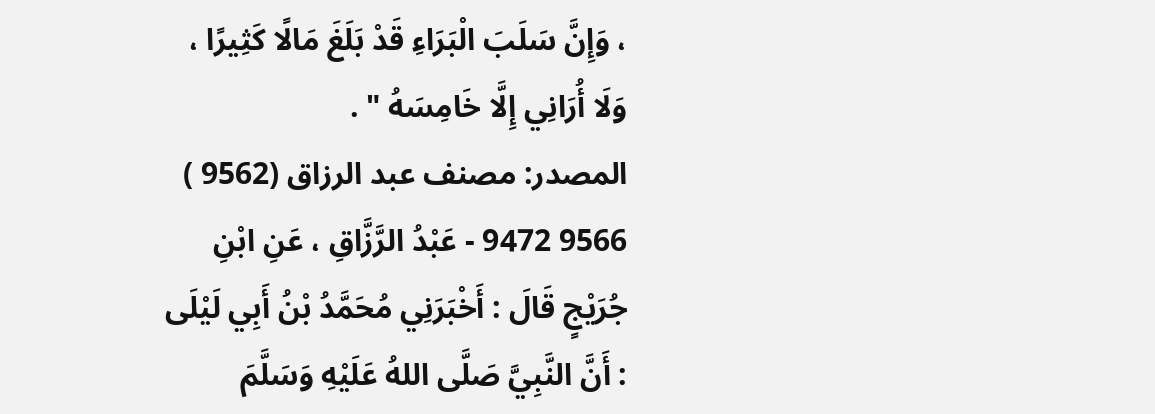، وَإِنَّ سَلَبَ الْبَرَاءِ قَدْ بَلَغَ مَالًا كَثِيرًا ، وَلَا أُرَانِي إِلَّا خَامِسَهُ " .
المصدر: مصنف عبد الرزاق (9562 )
9566 9472 - عَبْدُ الرَّزَّاقِ ، عَنِ ابْنِ جُرَيْجٍ قَالَ : أَخْبَرَنِي مُحَمَّدُ بْنُ أَبِي لَيْلَى : أَنَّ النَّبِيَّ صَلَّى اللهُ عَلَيْهِ وَسَلَّمَ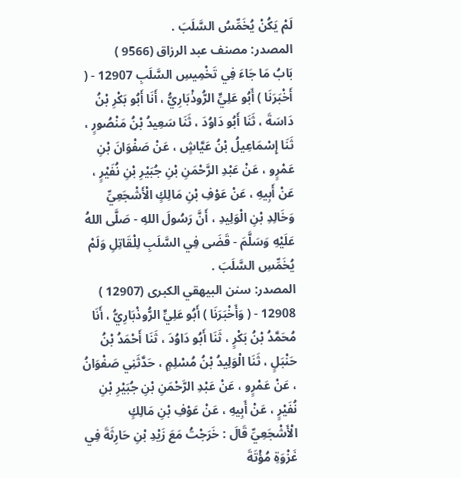لَمْ يَكُنْ يُخَمِّسُ السَّلَبَ .
المصدر: مصنف عبد الرزاق (9566 )
بَابُ مَا جَاءَ فِي تَخْمِيسِ السَّلَبِ 12907 - ( أَخْبَرَنَا ) أَبُو عَلِيٍّ الرُّوذْبَارِيُّ ، أَنَا أَبُو بَكْرِ بْنُ دَاسَةَ ، ثَنَا أَبُو دَاوُدَ ، ثَنَا سَعِيدُ بْنُ مَنْصُورٍ ، ثَنَا إِسْمَاعِيلُ بْنُ عَيَّاشٍ ، عَنْ صَفْوَانَ بْنِ عَمْرٍو ، عَنْ عَبْدِ الرَّحْمَنِ بْنِ جُبَيْرِ بْنِ نُفَيْرٍ ، عَنْ أَبِيهِ ، عَنْ عَوْفِ بْنِ مَالِكٍ الْأَشْجَعِيِّ وَخَالِدِ بْنِ الْوَلِيدِ ، أَنَّ رَسُولَ اللهِ - صَلَّى اللهُ عَلَيْهِ وَسَلَّمَ - قَضَى فِي السَّلَبِ لِلْقَاتِلِ وَلَمْ يُخَمِّسِ السَّلَبَ .
المصدر: سنن البيهقي الكبرى (12907 )
12908 - ( وَأَخْبَرَنَا ) أَبُو عَلِيٍّ الرُّوذْبَارِيُّ ، أَنَا مُحَمَّدُ بْنُ بَكْرٍ ، ثَنَا أَبُو دَاوُدَ ، ثَنَا أَحْمَدُ بْنُ حَنْبَلٍ ، ثَنَا الْوَلِيدُ بْنُ مُسْلِمٍ ، حَدَّثَنِي صَفْوَانُ ، عَنْ عَمْرٍو ، عَنْ عَبْدِ الرَّحْمَنِ بْنِ جُبَيْرِ بْنِ نُفَيْرٍ ، عَنْ أَبِيهِ ، عَنْ عَوْفِ بْنِ مَالِكٍ الْأَشْجَعِيِّ قَالَ : خَرَجْتُ مَعَ زَيْدِ بْنِ حَارِثَةَ فِي غَزْوَةِ مُؤْتَةَ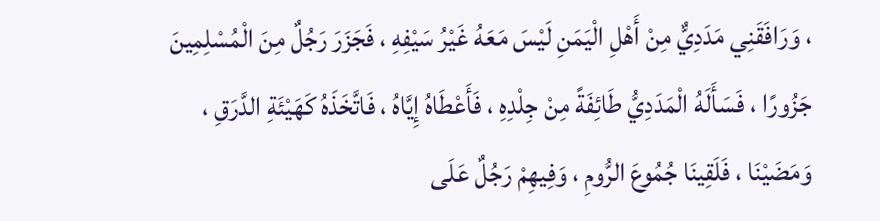، وَرَافَقَنِي مَدَدِيٌّ مِنْ أَهْلِ الْيَمَنِ لَيْسَ مَعَهُ غَيْرُ سَيْفِهِ ، فَجَزَرَ رَجُلٌ مِنَ الْمُسْلِمِينَ جَزُورًا ، فَسَأَلَهُ الْمَدَدِيُّ طَائِفَةً مِنْ جِلْدِهِ ، فَأَعْطَاهُ إِيَّاهُ ، فَاتَّخَذَهُ كَهَيْئَةِ الدَّرَقِ ، وَمَضَيْنَا ، فَلَقِينَا جُمُوعَ الرُّومِ ، وَفِيهِمْ رَجُلٌ عَلَى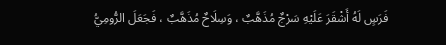فَرَسٍ لَهُ أَشْقَرَ عَلَيْهِ سَرْجٌ مُذَهَّبٌ ، وَسِلَاحٌ مُذَهَّبٌ ، فَجَعَلَ الرُّومِيُّ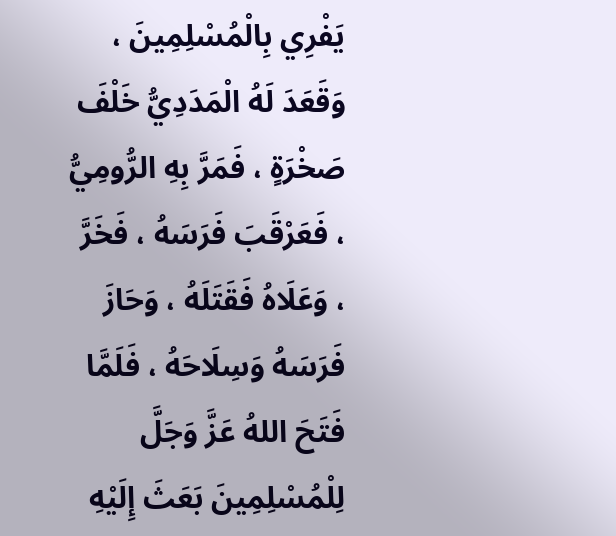يَفْرِي بِالْمُسْلِمِينَ ، وَقَعَدَ لَهُ الْمَدَدِيُّ خَلْفَ صَخْرَةٍ ، فَمَرَّ بِهِ الرُّومِيُّ ، فَعَرْقَبَ فَرَسَهُ ، فَخَرَّ ، وَعَلَاهُ فَقَتَلَهُ ، وَحَازَ فَرَسَهُ وَسِلَاحَهُ ، فَلَمَّا فَتَحَ اللهُ عَزَّ وَجَلَّ لِلْمُسْلِمِينَ بَعَثَ إِلَيْهِ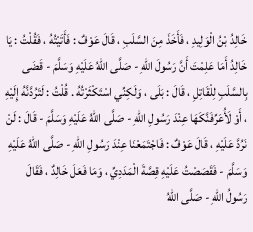خَالِدُ بْنُ الْوَلِيدِ ، فَأَخَذَ مِنَ السَّلَبِ ، قَالَ عَوْفٌ : فَأَتَيْتُهُ ، فَقُلْتُ : يَا خَالِدُ أَمَا عَلِمْتَ أَنَّ رَسُولَ اللهِ - صَلَّى اللهُ عَلَيْهِ وَسَلَّمَ - قَضَى بِالسَّلَبِ لِلْقَاتِلِ ، قَالَ : بَلَى ، وَلَكِنِّي اسْتَكْثَرْتُهُ . قُلْتُ : لَتَرُدَّنَّهُ إِلَيْهِ ، أَوْ لَأُعَرِّفَنَّكَهَا عِنْدَ رَسُولِ اللهِ - صَلَّى اللهُ عَلَيْهِ وَسَلَّمَ - قَالَ : لَنْ نَرُدَّ عَلَيْهِ ، قَالَ عَوْفٌ : فَاجْتَمَعْنَا عِنْدَ رَسُولِ اللهِ - صَلَّى اللهُ عَلَيْهِ وَسَلَّمَ - فَقَصَصْتُ عَلَيْهِ قِصَّةَ الْمَدَدِيِّ ، وَمَا فَعَلَ خَالِدٌ ، فَقَالَ رَسُولُ اللهِ - صَلَّى اللهُ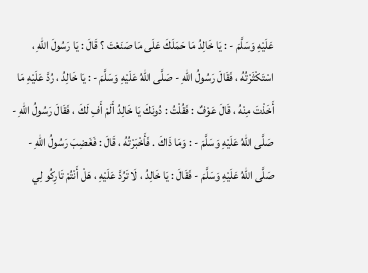عَلَيْهِ وَسَلَّمَ - : يَا خَالِدُ مَا حَمَلَكَ عَلَى مَا صَنَعْتَ ؟ قَالَ : يَا رَسُولَ اللهِ ، اسْتَكْثَرْتُهُ ، فَقَالَ رَسُولُ اللهِ - صَلَّى اللهُ عَلَيْهِ وَسَلَّمَ - : يَا خَالِدُ ، رُدَّ عَلَيْهِ مَا أَخَذْتَ مِنْهُ ، قَالَ عَوْفٌ : فَقُلْتُ : دُونَكَ يَا خَالِدُ أَلَمْ أَفِ لَكَ ، فَقَالَ رَسُولُ اللهِ - صَلَّى اللهُ عَلَيْهِ وَسَلَّمَ - : وَمَا ذَاكَ . فَأَخْبَرْتُهُ ، قَالَ : فَغَضِبَ رَسُولُ اللهِ - صَلَّى اللهُ عَلَيْهِ وَسَلَّمَ - فَقَالَ : يَا خَالِدُ ، لَا تَرُدَّ عَلَيْهِ ، هَلْ أَنْتُمْ تَارِكُو لِي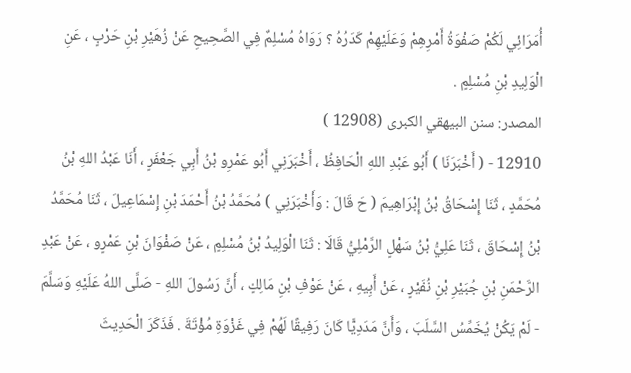أُمَرَائِي لَكُمْ صَفْوَةُ أَمْرِهِمْ وَعَلَيْهِمْ كَدَرُهُ ؟ رَوَاهُ مُسْلِمٌ فِي الصَّحِيحِ عَنْ زُهَيْرِ بْنِ حَرْبٍ ، عَنِ الْوَلِيدِ بْنِ مُسْلِمٍ .
المصدر: سنن البيهقي الكبرى (12908 )
12910 - ( أَخْبَرَنَا ) أَبُو عَبْدِ اللهِ الْحَافِظُ ، أَخْبَرَنِي أَبُو عَمْرِو بْنُ أَبِي جَعْفَرٍ ، أَنَا عَبْدُ اللهِ بْنُ مُحَمَّدٍ ، ثَنَا إِسْحَاقُ بْنُ إِبْرَاهِيمَ ( حَ قَالَ : وَأَخْبَرَنِي ) مُحَمَّدُ بْنُ أَحْمَدَ بْنِ إِسْمَاعِيلَ ، ثَنَا مُحَمَّدُ بْنُ إِسْحَاقَ ، ثَنَا عَلِيُّ بْنُ سَهْلٍ الرَّمْلِيُّ قَالَا : ثَنَا الْوَلِيدُ بْنُ مُسْلِمٍ ، عَنْ صَفْوَانَ بْنِ عَمْرٍو ، عَنْ عَبْدِ الرَّحْمَنِ بْنِ جُبَيْرِ بْنِ نُفَيْرٍ ، عَنْ أَبِيهِ ، عَنْ عَوْفِ بْنِ مَالِكٍ ، أَنَّ رَسُولَ اللهِ - صَلَّى اللهُ عَلَيْهِ وَسَلَّمَ - لَمْ يَكُنْ يُخَمِّسُ السَّلَبَ ، وَأَنَّ مَدَدِيًّا كَانَ رَفِيقًا لَهُمْ فِي غَزْوَةِ مُؤْتَةَ . فَذَكَرَ الْحَدِيثَ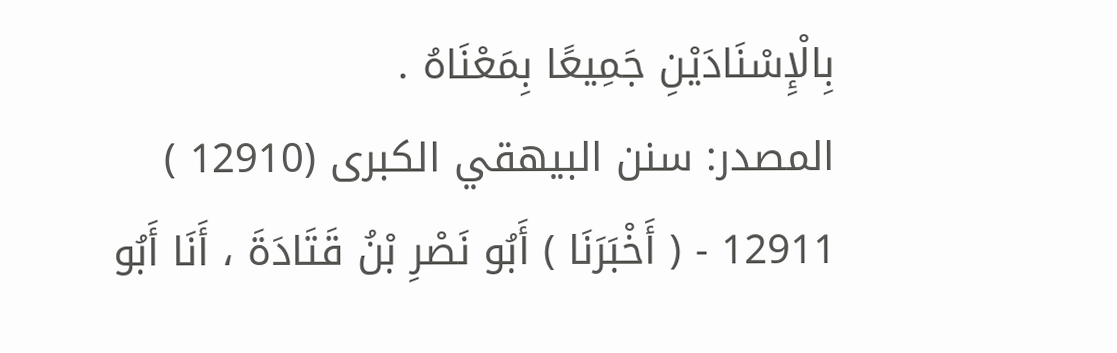بِالْإِسْنَادَيْنِ جَمِيعًا بِمَعْنَاهُ .
المصدر: سنن البيهقي الكبرى (12910 )
12911 - ( أَخْبَرَنَا ) أَبُو نَصْرِ بْنُ قَتَادَةَ ، أَنَا أَبُو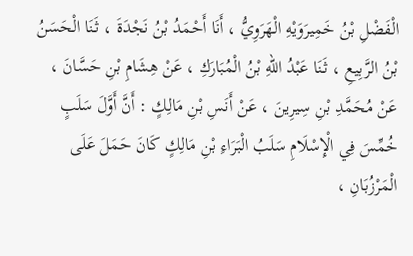الْفَضْلِ بْنُ خَمِيرَوَيْهِ الْهَرَوِيُّ ، أَنَا أَحْمَدُ بْنُ نَجْدَةَ ، ثَنَا الْحَسَنُ بْنُ الرَّبِيعِ ، ثَنَا عَبْدُ اللهِ بْنُ الْمُبَارَكِ ، عَنْ هِشَامِ بْنِ حَسَّانَ ، عَنْ مُحَمَّدِ بْنِ سِيرِينَ ، عَنْ أَنَسِ بْنِ مَالِكٍ : أَنَّ أَوَّلَ سَلَبٍ خُمِّسَ فِي الْإِسْلَامِ سَلَبُ الْبَرَاءِ بْنِ مَالِكٍ كَانَ حَمَلَ عَلَى الْمَرْزُبَانِ ،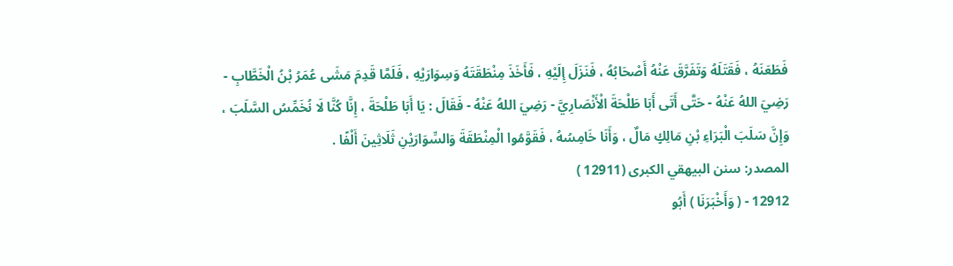فَطَعَنَهُ ، فَقَتَلَهُ وَتَفَرَّقَ عَنْهُ أَصْحَابُهُ ، فَنَزَلَ إِلَيْهِ ، فَأَخَذَ مِنْطَقَتَهُ وَسِوَارَيْهِ ، فَلَمَّا قَدِمَ مَشَى عُمَرُ بْنُ الْخَطَّابِ - رَضِيَ اللهُ عَنْهُ - حَتَّى أَتَى أَبَا طَلْحَةَ الْأَنْصَارِيَّ - رَضِيَ اللهُ عَنْهُ - فَقَالَ : يَا أَبَا طَلْحَةَ ، إِنَّا كُنَّا لَا نُخَمِّسُ السَّلَبَ ، وَإِنَّ سَلَبَ الْبَرَاءِ بْنِ مَالِكٍ مَالٌ ، وَأَنَا خَامِسُهُ ، فَقَوَّمُوا الْمِنْطَقَةَ وَالسِّوَارَيْنِ ثَلَاثِينَ أَلْفًا .
المصدر: سنن البيهقي الكبرى (12911 )
12912 - ( وَأَخْبَرَنَا ) أَبُو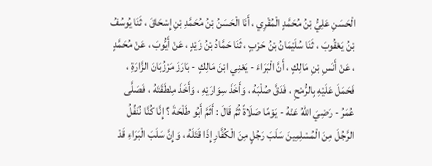الْحَسَنِ عَلِيُّ بْنُ مُحَمَّدٍ الْمُقْرِي ، أَنَا الْحَسَنُ بْنُ مُحَمَّدِ بْنِ إِسْحَاقَ ، ثَنَا يُوسُفُ بْنُ يَعْقُوبَ ، ثَنَا سُلَيْمَانُ بْنُ حَرْبٍ ، ثَنَا حَمَّادُ بْنُ زَيْدٍ ، عَنْ أَيُّوبَ ، عَنْ مُحَمَّدٍ ، عَنْ أَنَسِ بْنِ مَالِكٍ ، أَنَّ الْبَرَاءَ - يَعْنِي ابْنَ مَالِكٍ - بَارَزَ مَرْزُبَانَ الزَّارَةِ ، فَحَمَلَ عَلَيْهِ بِالرُّمْحِ ، فَدَقَّ صُلْبَهُ ، وَأَخَذَ سِوَارَيْهِ ، وَأَخَذَ مِنْطَقَتَهُ ، فَصَلَّى عُمَرُ - رَضِيَ اللهُ عَنْهُ - يَوْمًا صَلَاةً ثُمَّ قَالَ : أَثَمَّ أَبُو طَلْحَةَ ؟ إِنَّا كُنَّا نُنَفِّلُ الرَّجُلَ مِنَ الْمُسْلِمِينَ سَلَبَ رَجُلٍ مِنَ الْكُفَّارِ إِذَا قَتَلَهُ ، وَإِنَّ سَلَبَ الْبَرَاءِ قَدْ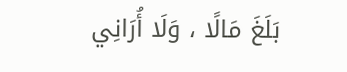بَلَغَ مَالًا ، وَلَا أُرَانِي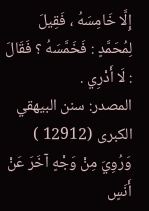إِلَّا خَامِسَهُ ، فَقِيلَ لِمُحَمَّدٍ : فَخَمَّسَهُ ؟ فَقَالَ : لَا أَدْرِي .
المصدر: سنن البيهقي الكبرى (12912 )
وَرُوِيَ مِنْ وَجْهٍ آخَرَ عَنْ أَنَسٍ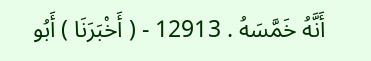أَنَّهُ خَمَّسَهُ . 12913 - ( أَخْبَرَنَا ) أَبُو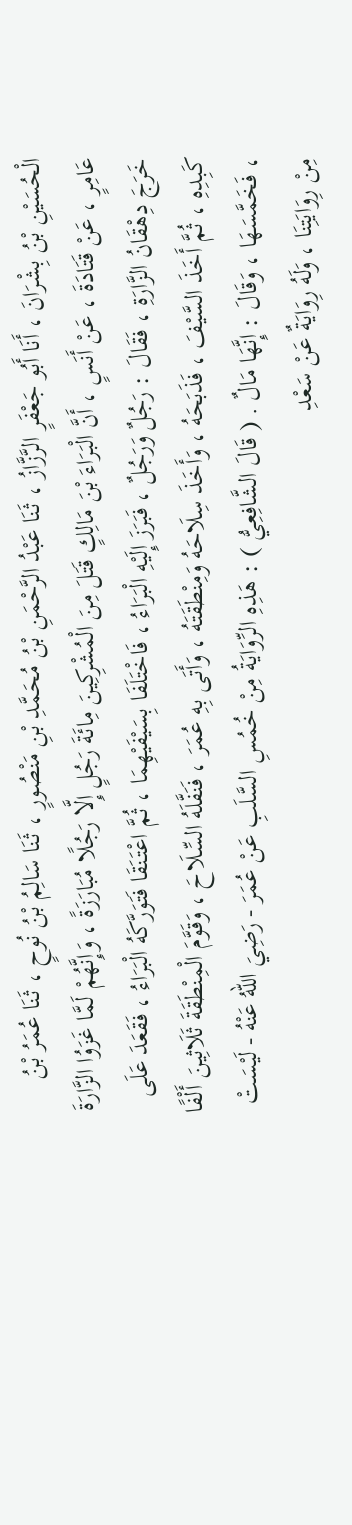الْحُسَيْنِ بْنُ بِشْرَانَ ، أَنَا أَبُو جَعْفَرٍ الرَّزَّازُ ، ثَنَا عَبْدُ الرَّحْمَنِ بْنُ مُحَمَّدِ بْنِ مَنْصُورٍ ، ثَنَا سَالِمُ بْنُ نُوحٍ ، ثَنَا عُمَرُ بْنُ عَامِرٍ ، عَنْ قَتَادَةَ ، عَنْ أَنَسٍ ، أَنَّ الْبَرَاءَ بْنَ مَالِكٍ قَتَلَ مِنَ الْمُشْرِكِينَ مِائَةَ رَجُلٍ إِلَّا رَجُلًا مُبَارَزَةً ، وَإِنَّهُمْ لَمَّا غَزَوُا الزَّارَةَ خَرَجَ دِهْقَانُ الزَّارَةِ ، فَقَالَ : رَجُلٌ وَرَجُلٌ ، فَبَرَزَ إِلَيْهِ الْبَرَاءُ ، فَاخْتَلَفَا بِسَيْفَيْهِمَا ، ثُمَّ اعْتَنَقَا فَتَوَرَّكَهُ الْبَرَاءُ ، فَقَعَدَ عَلَى كَبِدِهِ ، ثُمَّ أَخَذَ السَّيْفَ ، فَذَبَحَهُ ، وَأَخَذَ سِلَاحَهُ وَمِنْطَقَتَهُ ، وَأَتَى بِهِ عُمَرَ ، فَنَفَّلَهُ السِّلَاحَ ، وَقَوَّمَ الْمِنْطَقَةَ ثَلَاثِينَ أَلْفًا ، فَخَمَّسَهَا ، وَقَالَ : إِنَّهَا مَالٌ . ( قَالَ الشَّافِعِيُّ ) : هَذِهِ الرِّوَايَةُ مِنْ خُمُسِ السَّلَبِ عَنْ عُمَرَ - رَضِيَ اللهُ عَنْهُ - لَيْسَتْ مِنْ رِوَايَتِنَا ، وَلَهُ رِوَايَةٌ عَنْ سَعْدِ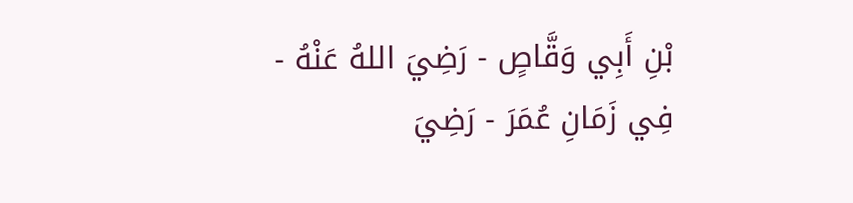بْنِ أَبِي وَقَّاصٍ - رَضِيَ اللهُ عَنْهُ - فِي زَمَانِ عُمَرَ - رَضِيَ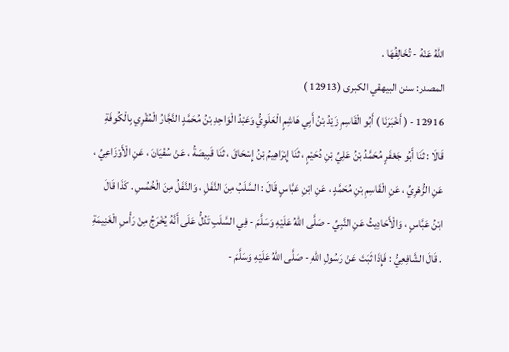اللهُ عَنْهُ - تُخَالِفُهَا .
المصدر: سنن البيهقي الكبرى (12913 )
12916 - ( أَخْبَرَنَا ) أَبُو الْقَاسِمِ زَيْدُ بْنُ أَبِي هَاشِمٍ الْعَلَوِيُّ وَعَبْدُ الْوَاحِدِ بْنُ مُحَمَّدٍ النَّجَّارُ الْمُقْرِي بِالْكُوفَةِ قَالَا : ثَنَا أَبُو جَعْفَرٍ مُحَمَّدُ بْنُ عَلِيِّ بْنِ دُحَيْمٍ ، ثَنَا إِبْرَاهِيمُ بْنُ إِسْحَاقَ ، ثَنَا قَبِيصَةُ ، عَنْ سُفْيَانَ ، عَنِ الْأَوْزَاعِيِّ ، عَنِ الزُّهْرِيِّ ، عَنِ الْقَاسِمِ بْنِ مُحَمَّدٍ ، عَنِ ابْنِ عَبَّاسٍ قَالَ : السَّلَبُ مِنَ النَّفَلِ ، وَالنَّفَلُ مِنَ الْخُمُسِ . كَذَا قَالَ ابْنُ عَبَّاسٍ ، وَالْأَحَادِيثُ عَنِ النَّبِيِّ - صَلَّى اللهُ عَلَيْهِ وَسَلَّمَ - فِي السَّلَبِ تَدُلُّ عَلَى أَنَّهُ يُخْرَجُ مِنْ رَأْسِ الْغَنِيمَةِ . قَالَ الشَّافِعِيُّ : فَإِذَا ثَبَتَ عَنْ رَسُولِ اللهِ - صَلَّى اللهُ عَلَيْهِ وَسَلَّمَ -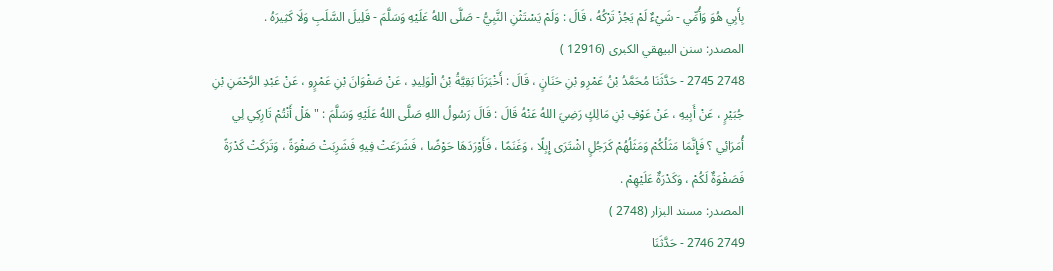بِأَبِي هُوَ وَأُمِّي - شَيْءٌ لَمْ يَجُزْ تَرْكُهُ ، قَالَ : وَلَمْ يَسْتَثْنِ النَّبِيُّ - صَلَّى اللهُ عَلَيْهِ وَسَلَّمَ - قَلِيلَ السَّلَبِ وَلَا كَثِيرَهُ .
المصدر: سنن البيهقي الكبرى (12916 )
2748 2745 - حَدَّثَنَا مُحَمَّدُ بْنُ عَمْرِو بْنِ حَنَانٍ ، قَالَ : أَخْبَرَنَا بَقِيَّةُ بْنُ الْوَلِيدِ ، عَنْ صَفْوَانَ بْنِ عَمْرٍو ، عَنْ عَبْدِ الرَّحْمَنِ بْنِ جُبَيْرٍ ، عَنْ أَبِيهِ ، عَنْ عَوْفِ بْنِ مَالِكٍ رَضِيَ اللهُ عَنْهُ قَالَ : قَالَ رَسُولُ اللهِ صَلَّى اللهُ عَلَيْهِ وَسَلَّمَ : " هَلْ أَنْتُمْ تَارِكِي لِي أُمَرَائِي ؟ فَإِنَّمَا مَثَلُكُمْ وَمَثَلُهُمْ كَرَجُلٍ اشْتَرَى إِبِلًا ، وَغَنَمًا ، فَأَوْرَدَهَا حَوْضًا ، فَشَرَعَتْ فِيهِ فَشَرِبَتْ صَفْوَةً ، وَتَرَكَتْ كَدْرَةً فَصَفْوَةٌ لَكُمْ ، وَكَدْرَةٌ عَلَيْهِمْ .
المصدر: مسند البزار (2748 )
2749 2746 - حَدَّثَنَا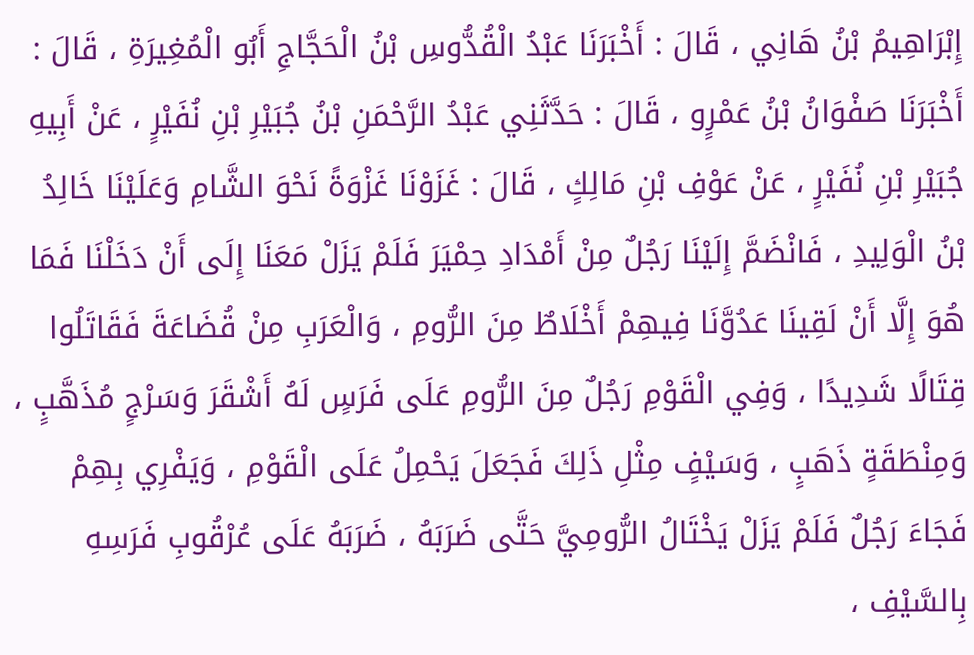إِبْرَاهِيمُ بْنُ هَانِي ، قَالَ : أَخْبَرَنَا عَبْدُ الْقُدُّوسِ بْنُ الْحَجَّاجِ أَبُو الْمُغِيرَةِ ، قَالَ : أَخْبَرَنَا صَفْوَانُ بْنُ عَمْرٍو ، قَالَ : حَدَّثَنِي عَبْدُ الرَّحْمَنِ بْنُ جُبَيْرِ بْنِ نُفَيْرٍ ، عَنْ أَبِيهِ جُبَيْرِ بْنِ نُفَيْرٍ ، عَنْ عَوْفِ بْنِ مَالِكٍ ، قَالَ : غَزَوْنَا غَزْوَةً نَحْوَ الشَّامِ وَعَلَيْنَا خَالِدُ بْنُ الْوَلِيدِ ، فَانْضَمَّ إِلَيْنَا رَجُلٌ مِنْ أَمْدَادِ حِمْيَرَ فَلَمْ يَزَلْ مَعَنَا إِلَى أَنْ دَخَلْنَا فَمَا هُوَ إِلَّا أَنْ لَقِينَا عَدُوَّنَا فِيهِمْ أَخْلَاطٌ مِنَ الرُّومِ ، وَالْعَرَبِ مِنْ قُضَاعَةَ فَقَاتَلُوا قِتَالًا شَدِيدًا ، وَفِي الْقَوْمِ رَجُلٌ مِنَ الرُّومِ عَلَى فَرَسٍ لَهُ أَشْقَرَ وَسَرْجٍ مُذَهَّبٍ ، وَمِنْطَقَةٍ ذَهَبٍ ، وَسَيْفٍ مِثْلِ ذَلِكَ فَجَعَلَ يَحْمِلُ عَلَى الْقَوْمِ ، وَيَفْرِي بِهِمْ فَجَاءَ رَجُلٌ فَلَمْ يَزَلْ يَخْتَالُ الرُّومِيَّ حَتَّى ضَرَبَهُ ، ضَرَبَهُ عَلَى عُرْقُوبِ فَرَسِهِ بِالسَّيْفِ ،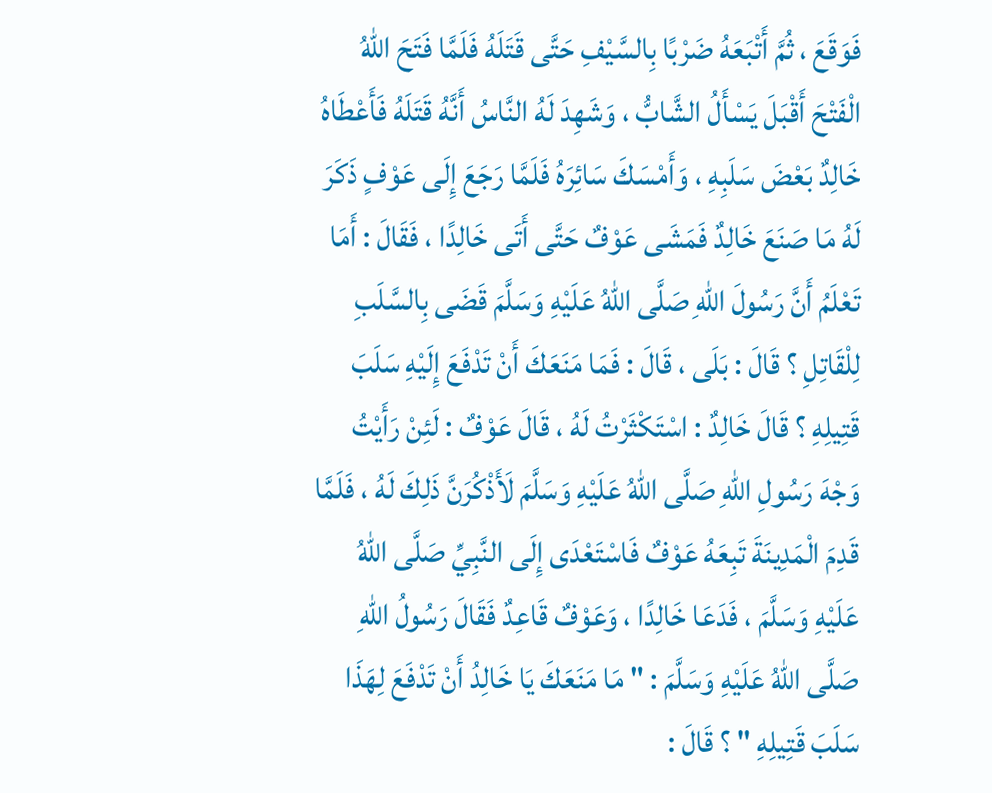فَوَقَعَ ، ثُمَّ أَتْبَعَهُ ضَرْبًا بِالسَّيْفِ حَتَّى قَتَلَهُ فَلَمَّا فَتَحَ اللهُ الْفَتْحَ أَقْبَلَ يَسْأَلُ الشَّابُّ ، وَشَهِدَ لَهُ النَّاسُ أَنَّهُ قَتَلَهُ فَأَعْطَاهُ خَالِدٌ بَعْضَ سَلَبِهِ ، وَأَمْسَكَ سَائِرَهُ فَلَمَّا رَجَعَ إِلَى عَوْفٍ ذَكَرَ لَهُ مَا صَنَعَ خَالِدٌ فَمَشَى عَوْفٌ حَتَّى أَتَى خَالِدًا ، فَقَالَ : أَمَا تَعْلَمُ أَنَّ رَسُولَ اللهِ صَلَّى اللهُ عَلَيْهِ وَسَلَّمَ قَضَى بِالسَّلَبِ لِلْقَاتِلِ ؟ قَالَ : بَلَى ، قَالَ : فَمَا مَنَعَكَ أَنْ تَدْفَعَ إِلَيْهِ سَلَبَ قَتِيلِهِ ؟ قَالَ خَالِدٌ : اسْتَكْثَرْتُ لَهُ ، قَالَ عَوْفٌ : لَئِنْ رَأَيْتُ وَجْهَ رَسُولِ اللهِ صَلَّى اللهُ عَلَيْهِ وَسَلَّمَ لَأَذْكُرَنَّ ذَلِكَ لَهُ ، فَلَمَّا قَدِمَ الْمَدِينَةَ تَبِعَهُ عَوْفٌ فَاسْتَعْدَى إِلَى النَّبِيِّ صَلَّى اللهُ عَلَيْهِ وَسَلَّمَ ، فَدَعَا خَالِدًا ، وَعَوْفٌ قَاعِدٌ فَقَالَ رَسُولُ اللهِ صَلَّى اللهُ عَلَيْهِ وَسَلَّمَ : " مَا مَنَعَكَ يَا خَالِدُ أَنْ تَدْفَعَ لِهَذَا سَلَبَ قَتِيلِهِ " ؟ قَالَ :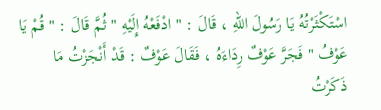اسْتَكْثَرْتُهُ يَا رَسُولَ اللهِ ، قَالَ : " ادْفَعْهُ إِلَيْهِ " ثُمَّ قَالَ : " قُمْ يَا عَوْفُ " فَجَرَّ عَوْفٌ رِدَاءَهُ ، فَقَالَ عَوْفٌ : قَدْ أَنْجَزْتُ مَا ذَكَرْتُ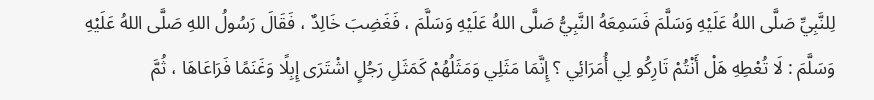لِلنَّبِيِّ صَلَّى اللهُ عَلَيْهِ وَسَلَّمَ فَسَمِعَهُ النَّبِيُّ صَلَّى اللهُ عَلَيْهِ وَسَلَّمَ ، فَغَضِبَ خَالِدٌ ، فَقَالَ رَسُولُ اللهِ صَلَّى اللهُ عَلَيْهِ وَسَلَّمَ : لَا تُعْطِهِ هَلْ أَنْتُمْ تَارِكُو لِي أُمَرَائِي ؟ إِنَّمَا مَثَلِي وَمَثَلُهُمْ كَمَثَلِ رَجُلٍ اشْتَرَى إِبِلًا وَغَنَمًا فَرَاعَاهَا ، ثُمَّ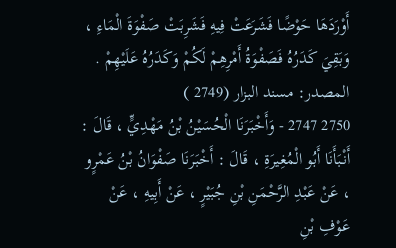أَوْرَدَهَا حَوْضًا فَشَرَعَتْ فِيهِ فَشَرِبَتْ صَفْوَةَ الْمَاءِ ، وَبَقِيَ كَدَرُهُ فَصَفْوَةُ أَمْرِهِمْ لَكُمْ وَكَدَرُهُ عَلَيْهِمْ .
المصدر: مسند البزار (2749 )
2750 2747 - وَأَخْبَرَنَا الْحُسَيْنُ بْنُ مَهْدِيٍّ ، قَالَ : أَنْبَأَنَا أَبُو الْمُغِيرَةِ ، قَالَ : أَخْبَرَنَا صَفْوَانُ بْنُ عَمْرٍو ، عَنْ عَبْدِ الرَّحْمَنِ بْنِ جُبَيْرٍ ، عَنْ أَبِيهِ ، عَنْ عَوْفِ بْنِ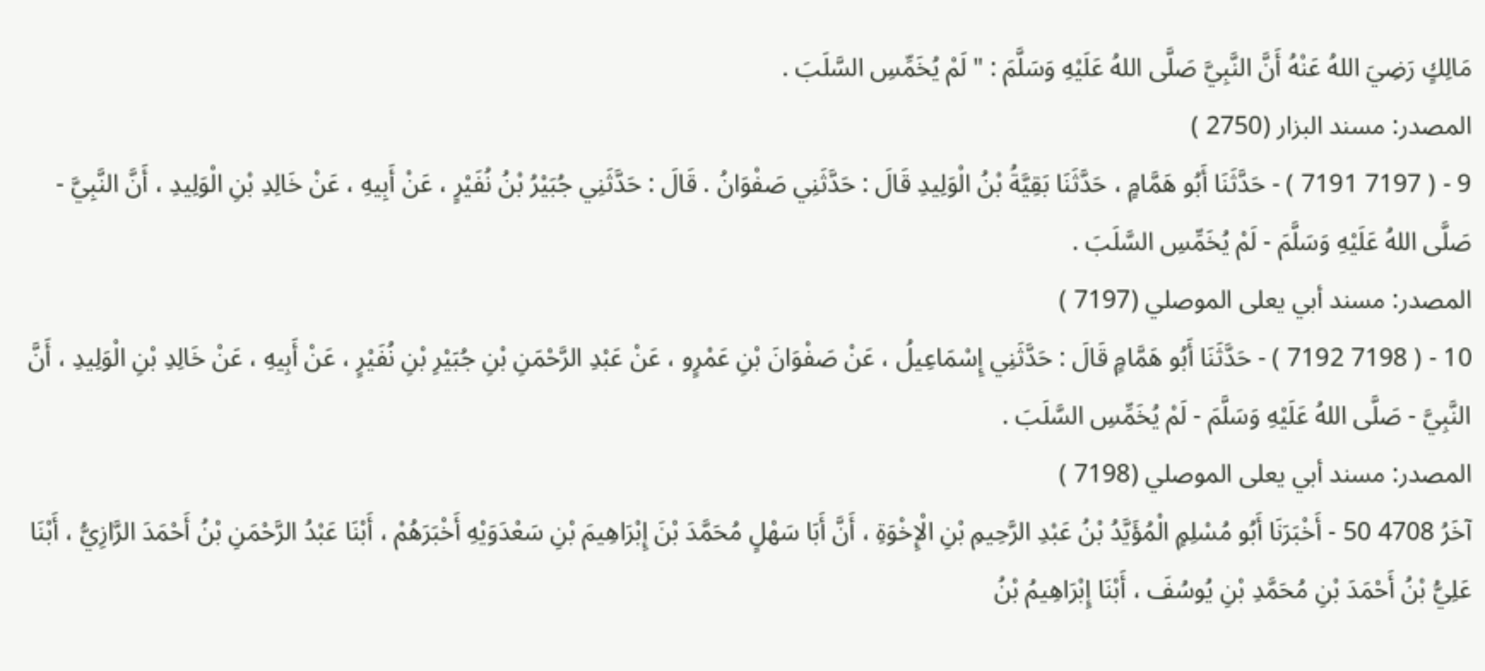مَالِكٍ رَضِيَ اللهُ عَنْهُ أَنَّ النَّبِيَّ صَلَّى اللهُ عَلَيْهِ وَسَلَّمَ : " لَمْ يُخَمِّسِ السَّلَبَ .
المصدر: مسند البزار (2750 )
9 - ( 7197 7191 ) - حَدَّثَنَا أَبُو هَمَّامٍ ، حَدَّثَنَا بَقِيَّةُ بْنُ الْوَلِيدِ قَالَ : حَدَّثَنِي صَفْوَانُ . قَالَ : حَدَّثَنِي جُبَيْرُ بْنُ نُفَيْرٍ ، عَنْ أَبِيهِ ، عَنْ خَالِدِ بْنِ الْوَلِيدِ ، أَنَّ النَّبِيَّ - صَلَّى اللهُ عَلَيْهِ وَسَلَّمَ - لَمْ يُخَمِّسِ السَّلَبَ .
المصدر: مسند أبي يعلى الموصلي (7197 )
10 - ( 7198 7192 ) - حَدَّثَنَا أَبُو هَمَّامٍ قَالَ : حَدَّثَنِي إِسْمَاعِيلُ ، عَنْ صَفْوَانَ بْنِ عَمْرٍو ، عَنْ عَبْدِ الرَّحْمَنِ بْنِ جُبَيْرِ بْنِ نُفَيْرٍ ، عَنْ أَبِيهِ ، عَنْ خَالِدِ بْنِ الْوَلِيدِ ، أَنَّ النَّبِيَّ - صَلَّى اللهُ عَلَيْهِ وَسَلَّمَ - لَمْ يُخَمِّسِ السَّلَبَ .
المصدر: مسند أبي يعلى الموصلي (7198 )
آخَرُ 4708 50 - أَخْبَرَنَا أَبُو مُسْلِمٍ الْمُؤَيَّدُ بْنُ عَبْدِ الرَّحِيمِ بْنِ الْإِخْوَةِ ، أَنَّ أَبَا سَهْلٍ مُحَمَّدَ بْنَ إِبْرَاهِيمَ بْنِ سَعْدَوَيْهِ أَخْبَرَهُمْ ، أَبْنَا عَبْدُ الرَّحْمَنِ بْنُ أَحْمَدَ الرَّازِيُّ ، أَبْنَا عَلِيُّ بْنُ أَحْمَدَ بْنِ مُحَمَّدِ بْنِ يُوسُفَ ، أَبْنَا إِبْرَاهِيمُ بْنُ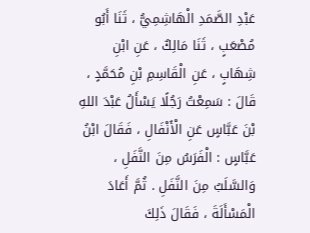عَبْدِ الصَّمَدِ الْهَاشِمِيُّ ، ثَنَا أَبُو مُصْعَبٍ ، ثَنَا مَالِكٌ ، عَنِ ابْنِ شِهَابٍ ، عَنِ الْقَاسِمِ بْنِ مُحَمَّدٍ ، قَالَ : سَمِعْتُ رَجُلًا يَسْأَلُ عَبْدَ اللهِ بْنَ عَبَّاسٍ عَنِ الْأَنْفَالِ ، فَقَالَ ابْنُ عَبَّاسٍ : الْفَرَسُ مِنَ النَّفَلِ ، وَالسَّلَبُ مِنَ النَّفَلِ . ثُمَّ أَعَادَ الْمَسْأَلَةَ ، فَقَالَ ذَلِكَ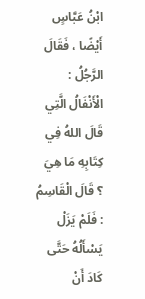ابْنُ عَبَّاسٍ أَيْضًا ، فَقَالَ الرَّجُلُ : الْأَنْفَالُ الَّتِي قَالَ اللهُ فِي كِتَابِهِ مَا هِيَ ؟ قَالَ الْقَاسِمُ : فَلَمْ يَزَلْ يَسْأَلُهُ حَتَّى كَادَ أَنْ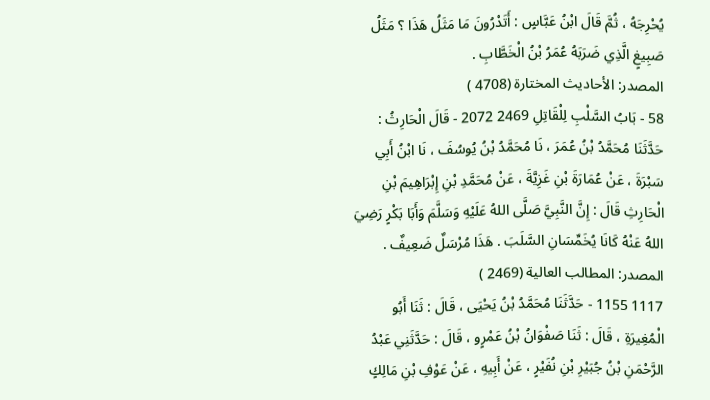يُحْرِجَهُ ، ثُمَّ قَالَ ابْنُ عَبَّاسٍ : أَتَدْرُونَ مَا مَثَلُ هَذَا ؟ مَثَلُ صَبِيغٍ الَّذِي ضَرَبَهُ عُمَرُ بْنُ الْخَطَّابِ .
المصدر: الأحاديث المختارة (4708 )
58 - بَابُ السَّلْبِ لِلْقَاتِلِ 2469 2072 - قَالَ الْحَارِثُ : حَدَّثَنَا مُحَمَّدُ بْنُ عُمَرَ ، نَا مُحَمَّدُ بْنُ يُوسُفَ ، نَا ابْنُ أَبِي سَبْرَةَ ، عَنْ عُمَارَةَ بْنِ غَزِيَّةَ ، عَنْ مُحَمَّدِ بْنِ إِبْرَاهِيمَ بْنِ الْحَارِثِ قَالَ : إِنَّ النَّبِيَّ صَلَّى اللهُ عَلَيْهِ وَسَلَّمَ وَأَبَا بَكْرٍ رَضِيَ اللهُ عَنْهُ كَانَا يُخَمِّسَانِ السَّلَبَ . هَذَا مُرْسَلٌ ضَعِيفٌ .
المصدر: المطالب العالية (2469 )
1117 1155 - حَدَّثَنَا مُحَمَّدُ بْنُ يَحْيَى ، قَالَ : ثَنَا أَبُو الْمُغِيرَةِ ، قَالَ : ثَنَا صَفْوَانُ بْنُ عَمْرٍو ، قَالَ : حَدَّثَنِي عَبْدُ الرَّحْمَنِ بْنُ جُبَيْرِ بْنِ نُفَيْرٍ ، عَنْ أَبِيهِ ، عَنْ عَوْفِ بْنِ مَالِكٍ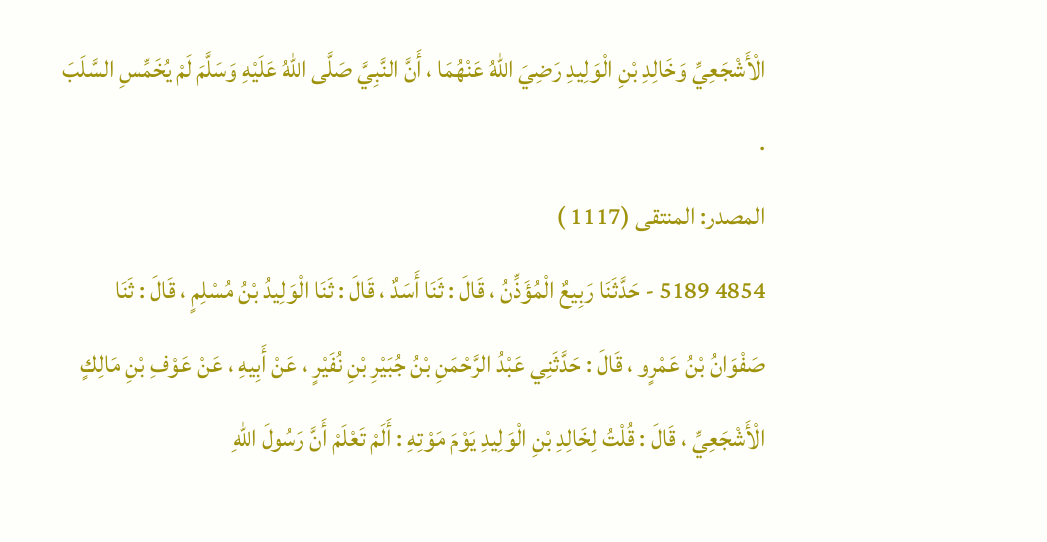الْأَشْجَعِيِّ وَخَالِدِ بْنِ الْوَلِيدِ رَضِيَ اللهُ عَنْهُمَا ، أَنَّ النَّبِيَّ صَلَّى اللهُ عَلَيْهِ وَسَلَّمَ لَمْ يُخَمِّسِ السَّلَبَ .
المصدر: المنتقى (1117 )
4854 5189 - حَدَّثَنَا رَبِيعٌ الْمُؤَذِّنُ ، قَالَ : ثَنَا أَسَدٌ ، قَالَ : ثَنَا الْوَلِيدُ بْنُ مُسْلِمٍ ، قَالَ : ثَنَا صَفْوَانُ بْنُ عَمْرٍو ، قَالَ : حَدَّثَنِي عَبْدُ الرَّحْمَنِ بْنُ جُبَيْرِ بْنِ نُفَيْرٍ ، عَنْ أَبِيهِ ، عَنْ عَوْفِ بْنِ مَالِكٍ الْأَشْجَعِيِّ ، قَالَ : قُلْتُ لِخَالِدِ بْنِ الْوَلِيدِ يَوْمَ مَوْتِهِ : أَلَمْ تَعْلَمْ أَنَّ رَسُولَ اللهِ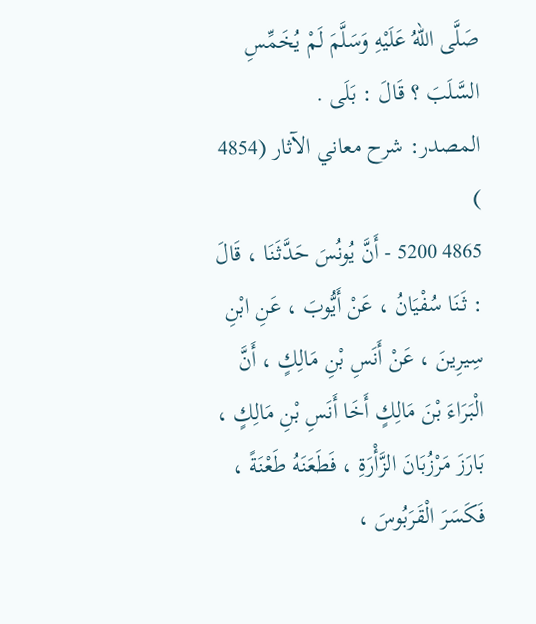صَلَّى اللهُ عَلَيْهِ وَسَلَّمَ لَمْ يُخَمِّسِ السَّلَبَ ؟ قَالَ : بَلَى .
المصدر: شرح معاني الآثار (4854 )
4865 5200 - أَنَّ يُونُسَ حَدَّثَنَا ، قَالَ : ثَنَا سُفْيَانُ ، عَنْ أَيُّوبَ ، عَنِ ابْنِ سِيرِينَ ، عَنْ أَنَسِ بْنِ مَالِكٍ ، أَنَّ الْبَرَاءَ بْنَ مَالِكٍ أَخَا أَنَسِ بْنِ مَالِكٍ ، بَارَزَ مَرْزُبَانَ الزَّأْرَةِ ، فَطَعَنَهُ طَعْنَةً ، فَكَسَرَ الْقَرَبُوسَ ،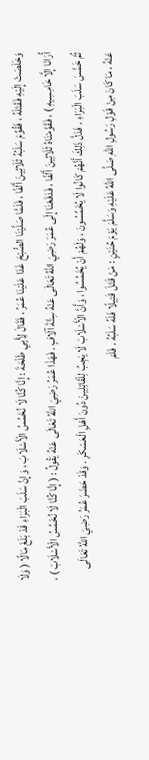وَخَلَصَتْ إِلَيْهِ فَقَتَلَهُ ، فَقُوِّمَ سَلَبُهُ ثَلَاثِينَ أَلْفًا ، فَلَمَّا صَلَّيْنَا الصُّبْحَ غَدَا عَلَيْنَا عُمَرُ ، فَقَالَ لِأَبِي طَلْحَةَ : إِنَّا كُنَّا لَا نُخَمِّسُ الْأَسْلَابَ ، وَإِنَّ سَلَبَ الْبَرَاءِ قَدْ بَلَغَ مَالًا ( وَلَا أُرَانَا إِلَّا خَامِسِيهِ ) ، فَقَوَّمْنَاهُ ثَلَاثِينَ أَلْفًا ، فَدَفَعْنَا إِلَى عُمَرَ رَضِيَ اللهُ تَعَالَى عَنْهُ سِتَّةَ آلَافٍ . فَهَذَا عُمَرُ رَضِيَ اللهُ تَعَالَى عَنْهُ يَقُولُ : ( إِنَّا كُنَّا لَا نُخَمِّسُ الْأَسْلَابَ ) ، ثُمَّ خَمَّسَ سَلَبَ الْبَرَاءِ . فَدَلَّ ذَلِكَ أَنَّهُمْ كَانُوا لَا يُخَمِّسُونَ ، وَلَهُمْ أَنْ يُخَمِّسُوا ، وَأَنَّ الْأَسْلَابَ لَا يَجِبُ لِلْقَاتِلِينَ دُونَ أَهْلِ الْعَسْكَرِ . وَقَدْ حَضَرَ عُمَرُ رَضِيَ اللهُ تَعَالَى عَنْهُ ، مَا كَانَ مِنْ قَوْلِ رَسُولِ اللهِ صَلَّى اللهُ عَلَيْهِ وَسَلَّمَ يَوْمَ حُنَيْنٍ : مَنْ قَتَلَ قَتِيلًا فَلَهُ سَلَبُهُ . فَلَمْ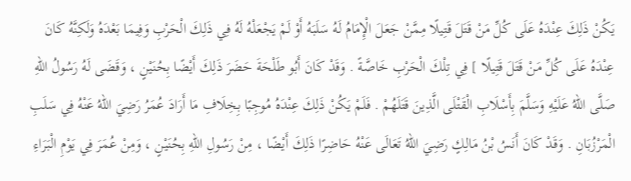يَكُنْ ذَلِكَ عِنْدَهُ عَلَى كُلِّ مَنْ قَتَلَ قَتِيلًا مِمَّنْ جَعَلَ الْإِمَامُ لَهُ سَلَبَهُ أَوْ لَمْ يَجْعَلْهُ لَهُ فِي ذَلِكَ الْحَرْبِ وَفِيمَا بَعْدَهُ وَلَكِنَّهُ كَانَ عِنْدَهُ عَلَى كُلِّ مَنْ قَتَلَ قَتِيلًا ] فِي تِلْكَ الْحَرْبِ خَاصَّةً . وَقَدْ كَانَ أَبُو طَلْحَةَ حَضَرَ ذَلِكَ أَيْضًا بِحُنَيْنٍ ، وَقَضَى لَهُ رَسُولُ اللهِ صَلَّى اللهُ عَلَيْهِ وَسَلَّمَ بِأَسْلَابِ الْقَتْلَى الَّذِينَ قَتَلَهُمْ . فَلَمْ يَكُنْ ذَلِكَ عِنْدَهُ مُوجِبًا بِخِلَافِ مَا أَرَادَ عُمَرُ رَضِيَ اللهُ عَنْهُ فِي سَلَبِ الْمَرْزُبَانِ . وَقَدْ كَانَ أَنَسُ بْنُ مَالِكٍ رَضِيَ اللهُ تَعَالَى عَنْهُ حَاضِرًا ذَلِكَ أَيْضًا ، مِنْ رَسُولِ اللهِ بِحُنَيْنٍ ، وَمِنْ عُمَرَ فِي يَوْمِ الْبَرَاءِ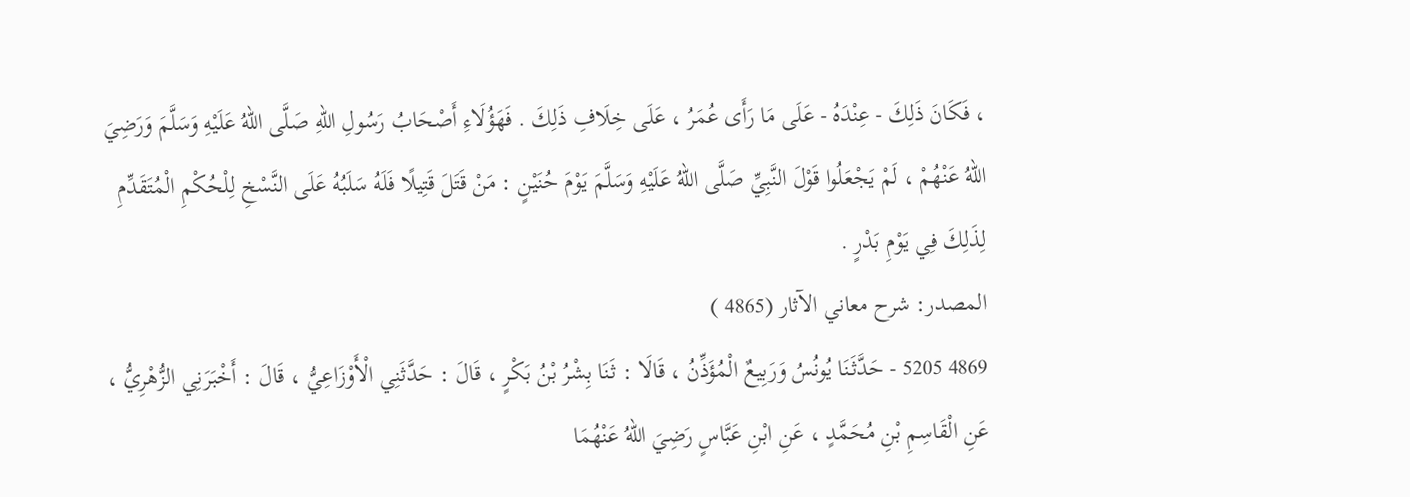، فَكَانَ ذَلِكَ - عِنْدَهُ - عَلَى مَا رَأَى عُمَرُ ، عَلَى خِلَافِ ذَلِكَ . فَهَؤُلَاءِ أَصْحَابُ رَسُولِ اللهِ صَلَّى اللهُ عَلَيْهِ وَسَلَّمَ وَرَضِيَ اللهُ عَنْهُمْ ، لَمْ يَجْعَلُوا قَوْلَ النَّبِيِّ صَلَّى اللهُ عَلَيْهِ وَسَلَّمَ يَوْمَ حُنَيْنٍ : مَنْ قَتَلَ قَتِيلًا فَلَهُ سَلَبُهُ عَلَى النَّسْخِ لِلْحُكْمِ الْمُتَقَدِّمِ لِذَلِكَ فِي يَوْمِ بَدْرٍ .
المصدر: شرح معاني الآثار (4865 )
4869 5205 - حَدَّثَنَا يُونُسُ وَرَبِيعٌ الْمُؤَذِّنُ ، قَالَا : ثَنَا بِشْرُ بْنُ بَكْرٍ ، قَالَ : حَدَّثَنِي الْأَوْزَاعِيُّ ، قَالَ : أَخْبَرَنِي الزُّهْرِيُّ ، عَنِ الْقَاسِمِ بْنِ مُحَمَّدٍ ، عَنِ ابْنِ عَبَّاسٍ رَضِيَ اللهُ عَنْهُمَا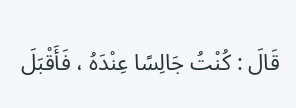قَالَ : كُنْتُ جَالِسًا عِنْدَهُ ، فَأَقْبَلَ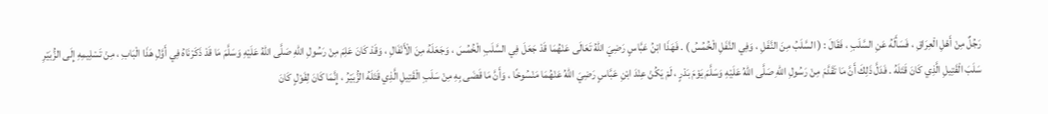رَجُلٌ مِنْ أَهْلِ الْعِرَاقِ ، فَسَأَلَهُ عَنِ السَّلَبِ ، فَقَالَ : ( السَّلَبُ مِنَ النَّفَلِ ، وَفِي النَّفَلِ الْخُمُسُ ) . فَهَذَا ابْنُ عَبَّاسٍ رَضِيَ اللهُ تَعَالَى عَنْهُمَا قَدْ جَعَلَ فِي السَّلَبِ الْخُمُسَ ، وَجَعَلَهُ مِنَ الْأَنْفَالِ ، وَقَدْ كَانَ عَلِمَ مِنْ رَسُولِ اللهِ صَلَّى اللهُ عَلَيْهِ وَسَلَّمَ مَا قَدْ ذَكَرْنَاهُ فِي أَوَّلِ هَذَا الْبَابِ ، مِنْ تَسْلِيمِهِ إِلَى الزُّبَيْرِ سَلَبَ الْقَتِيلِ الَّذِي كَانَ قَتَلَهُ . فَدَلَّ ذَلِكَ أَنَّ مَا تَقَدَّمَ مِنْ رَسُولِ اللهِ صَلَّى اللهُ عَلَيْهِ وَسَلَّمَ يَوْمَ بَدْرٍ ، لَمْ يَكُنْ عِنْدَ ابْنِ عَبَّاسٍ رَضِيَ اللهُ عَنْهُمَا مَنْسُوخًا ، وَأَنَّ مَا قَضَى بِهِ مِنْ سَلَبِ الْقَتِيلِ الَّذِي قَتَلَهُ الزُّبَيْرُ ، إِنَّمَا كَانَ لِقَوْلٍ كَانَ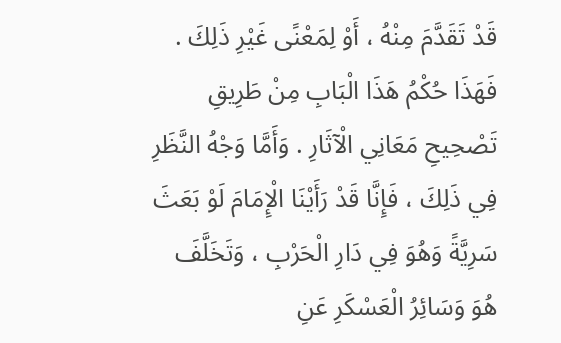قَدْ تَقَدَّمَ مِنْهُ ، أَوْ لِمَعْنًى غَيْرِ ذَلِكَ . فَهَذَا حُكْمُ هَذَا الْبَابِ مِنْ طَرِيقِ تَصْحِيحِ مَعَانِي الْآثَارِ . وَأَمَّا وَجْهُ النَّظَرِ فِي ذَلِكَ ، فَإِنَّا قَدْ رَأَيْنَا الْإِمَامَ لَوْ بَعَثَ سَرِيَّةً وَهُوَ فِي دَارِ الْحَرْبِ ، وَتَخَلَّفَ هُوَ وَسَائِرُ الْعَسْكَرِ عَنِ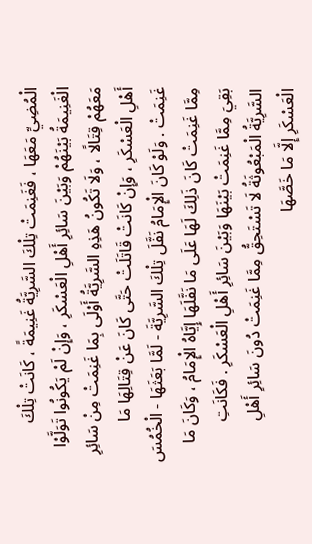الْمُضِيِّ مَعَهَا ، فَغَنِمَتْ تِلْكَ السَّرِيَّةُ غَنِيمَةً ، كَانَتْ تِلْكَ الْغَنِيمَةُ بَيْنَهُمْ وَبَيْنَ سَائِرِ أَهْلِ الْعَسْكَرِ ، وَإِنْ لَمْ يَكُونُوا تَوَلَّوْا مَعَهُمْ قِتَالًا ، وَلَا تَكُونُ هَذِهِ السَّرِيَّةُ أَوْلَى بِمَا غَنِمَتْ مِنْ سَائِرِ أَهْلِ الْعَسْكَرِ ، وَإِنْ كَانَتْ قَاتَلَتْ حَتَّى كَانَ عَنْ قِتَالِهَا مَا غَنِمَتْ . وَلَوْ كَانَ الْإِمَامُ نَفَّلَ تِلْكَ السَّرِيَّةَ - لَمَّا بَعَثَهَا - الْخُمُسَ مِمَّا غَنِمَتْ كَانَ ذَلِكَ لَهَا عَلَى مَا نَفَّلَهَا إِيَّاهُ الْإِمَامُ ، وَكَانَ مَا بَقِيَ مِمَّا غَنِمَتْ بَيْنَهَا وَبَيْنَ سَائِرِ أَهْلِ الْعَسْكَرِ . فَكَانَتِ السَّرِيَّةُ الْمَبْعُوثَةُ لَا تَسْتَحِقُّ مِمَّا غَنِمَتْ دُونَ سَائِرِ أَهْلِ الْعَسْكَرِ إِلَّا مَا خَصَّهَا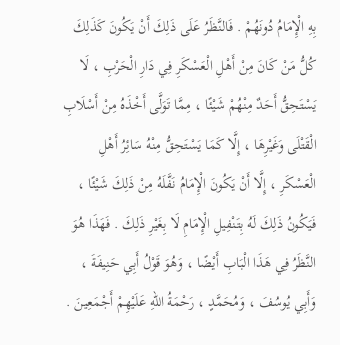بِهِ الْإِمَامُ دُونَهُمْ . فَالنَّظَرُ عَلَى ذَلِكَ أَنْ يَكُونَ كَذَلِكَ كُلُّ مَنْ كَانَ مِنْ أَهْلِ الْعَسْكَرِ فِي دَارِ الْحَرْبِ ، لَا يَسْتَحِقُّ أَحَدٌ مِنْهُمْ شَيْئًا ، مِمَّا تَوَلَّى أَخْذَهُ مِنْ أَسْلَابِ الْقَتْلَى وَغَيْرِهَا ، إِلَّا كَمَا يَسْتَحِقُّ مِنْهُ سَائِرُ أَهْلِ الْعَسْكَرِ ، إِلَّا أَنْ يَكُونَ الْإِمَامُ نَفَّلَهُ مِنْ ذَلِكَ شَيْئًا ، فَيَكُونُ ذَلِكَ لَهُ بِتَنْفِيلِ الْإِمَامِ لَا بِغَيْرِ ذَلِكَ . فَهَذَا هُوَ النَّظَرُ فِي هَذَا الْبَابِ أَيْضًا ، وَهُوَ قَوْلُ أَبِي حَنِيفَةَ ، وَأَبِي يُوسُفَ ، وَمُحَمَّدٍ ، رَحْمَةُ اللهِ عَلَيْهِمْ أَجْمَعِينَ .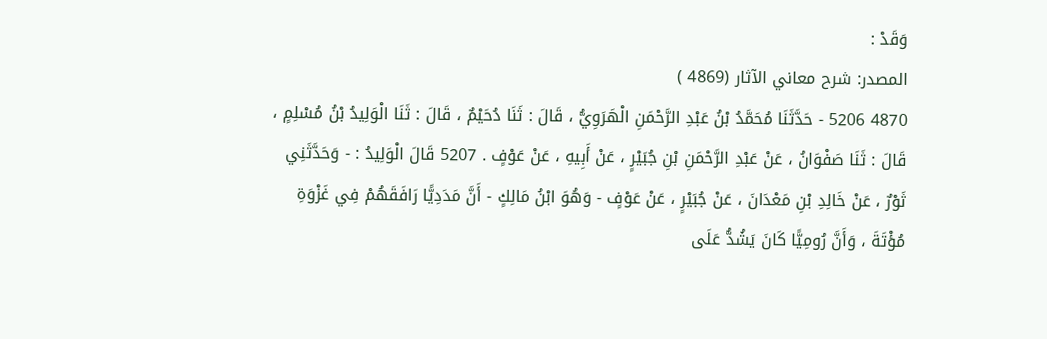وَقَدْ :
المصدر: شرح معاني الآثار (4869 )
4870 5206 - حَدَّثَنَا مُحَمَّدُ بْنُ عَبْدِ الرَّحْمَنِ الْهَرَوِيُّ ، قَالَ : ثَنَا دُحَيْمٌ ، قَالَ : ثَنَا الْوَلِيدُ بْنُ مُسْلِمٍ ، قَالَ : ثَنَا صَفْوَانُ ، عَنْ عَبْدِ الرَّحْمَنِ بْنِ جُبَيْرٍ ، عَنْ أَبِيهِ ، عَنْ عَوْفٍ . 5207 قَالَ الْوَلِيدُ : - وَحَدَّثَنِي ثَوْرٌ ، عَنْ خَالِدِ بْنِ مَعْدَانَ ، عَنْ جُبَيْرٍ ، عَنْ عَوْفٍ - وَهُوَ ابْنُ مَالِكٍ - أَنَّ مَدَدِيًّا رَافَقَهُمْ فِي غَزْوَةِ مُؤْتَةَ ، وَأَنَّ رُومِيًّا كَانَ يَشُدُّ عَلَى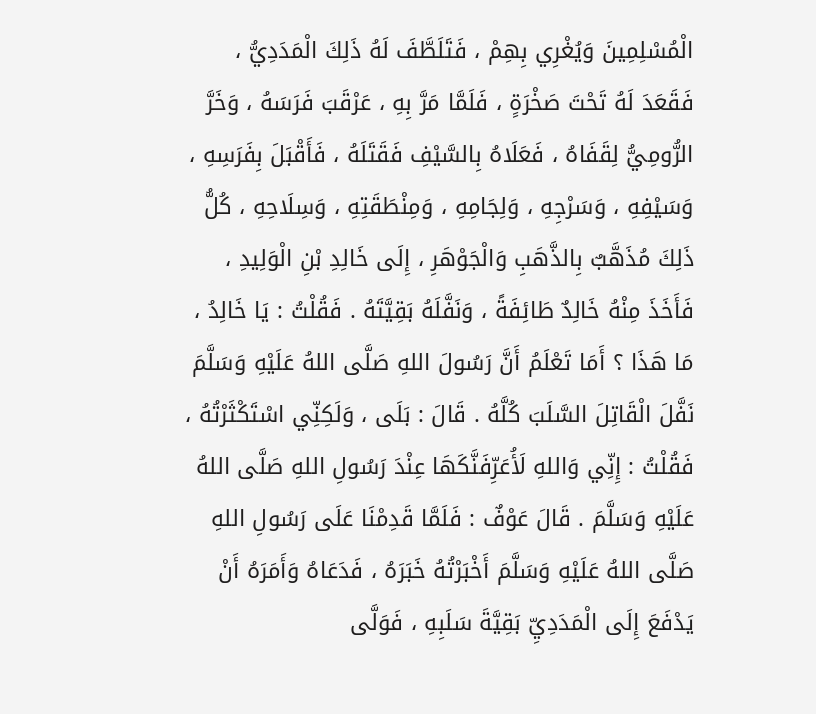الْمُسْلِمِينَ وَيُغْرِي بِهِمْ ، فَتَلَطَّفَ لَهُ ذَلِكَ الْمَدَدِيُّ ، فَقَعَدَ لَهُ تَحْتَ صَخْرَةٍ ، فَلَمَّا مَرَّ بِهِ ، عَرْقَبَ فَرَسَهُ ، وَخَرَّ الرُّومِيُّ لِقَفَاهُ ، فَعَلَاهُ بِالسَّيْفِ فَقَتَلَهُ ، فَأَقْبَلَ بِفَرَسِهِ ، وَسَيْفِهِ ، وَسَرْجِهِ ، وَلِجَامِهِ ، وَمِنْطَقَتِهِ ، وَسِلَاحِهِ ، كُلُّ ذَلِكَ مُذَهَّبٌ بِالذَّهَبِ وَالْجَوْهَرِ ، إِلَى خَالِدِ بْنِ الْوَلِيدِ ، فَأَخَذَ مِنْهُ خَالِدٌ طَائِفَةً ، وَنَفَّلَهُ بَقِيَّتَهُ . فَقُلْتُ : يَا خَالِدُ ، مَا هَذَا ؟ أَمَا تَعْلَمُ أَنَّ رَسُولَ اللهِ صَلَّى اللهُ عَلَيْهِ وَسَلَّمَ نَفَّلَ الْقَاتِلَ السَّلَبَ كُلَّهُ . قَالَ : بَلَى ، وَلَكِنِّي اسْتَكْثَرْتُهُ ، فَقُلْتُ : إِنِّي وَاللهِ لَأُعَرِّفَنَّكَهَا عِنْدَ رَسُولِ اللهِ صَلَّى اللهُ عَلَيْهِ وَسَلَّمَ . قَالَ عَوْفٌ : فَلَمَّا قَدِمْنَا عَلَى رَسُولِ اللهِ صَلَّى اللهُ عَلَيْهِ وَسَلَّمَ أَخْبَرْتُهُ خَبَرَهُ ، فَدَعَاهُ وَأَمَرَهُ أَنْ يَدْفَعَ إِلَى الْمَدَدِيِّ بَقِيَّةَ سَلَبِهِ ، فَوَلَّى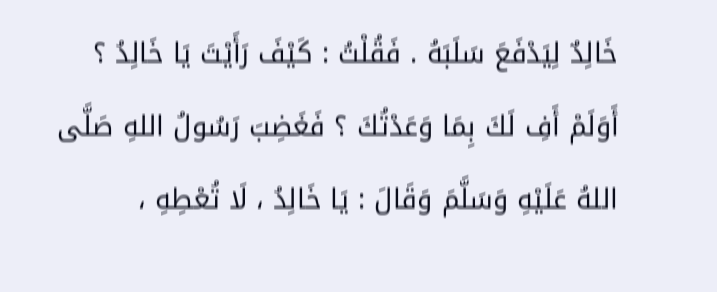خَالِدٌ لِيَدْفَعَ سَلَبَهُ . فَقُلْتُ : كَيْفَ رَأَيْتَ يَا خَالِدُ ؟ أَوَلَمْ أَفِ لَكَ بِمَا وَعَدْتُكَ ؟ فَغَضِبَ رَسُولُ اللهِ صَلَّى اللهُ عَلَيْهِ وَسَلَّمَ وَقَالَ : يَا خَالِدُ ، لَا تُعْطِهِ ،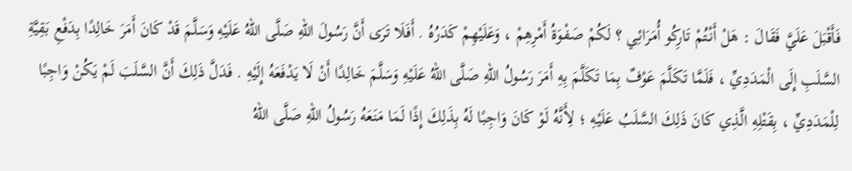فَأَقْبَلَ عَلَيَّ فَقَالَ : هَلْ أَنْتُمْ تَارِكُو أُمَرَائِي ؟ لَكُمْ صَفْوَةُ أَمْرِهِمْ ، وَعَلَيْهِمْ كَدَرُهُ . أَفَلَا تَرَى أَنَّ رَسُولَ اللهِ صَلَّى اللهُ عَلَيْهِ وَسَلَّمَ قَدْ كَانَ أَمَرَ خَالِدًا بِدَفْعِ بَقِيَّةِ السَّلَبِ إِلَى الْمَدَدِيِّ ، فَلَمَّا تَكَلَّمَ عَوْفٌ بِمَا تَكَلَّمَ بِهِ أَمَرَ رَسُولُ اللهِ صَلَّى اللهُ عَلَيْهِ وَسَلَّمَ خَالِدًا أَنْ لَا يَدْفَعَهُ إِلَيْهِ . فَدَلَّ ذَلِكَ أَنَّ السَّلَبَ لَمْ يَكُنْ وَاجِبًا لِلْمَدَدِيِّ ، بِقَتْلِهِ الَّذِي كَانَ ذَلِكَ السَّلَبُ عَلَيْهِ ؛ لِأَنَّهُ لَوْ كَانَ وَاجِبًا لَهُ بِذَلِكَ إِذًا لَمَا مَنَعَهُ رَسُولُ اللهِ صَلَّى اللهُ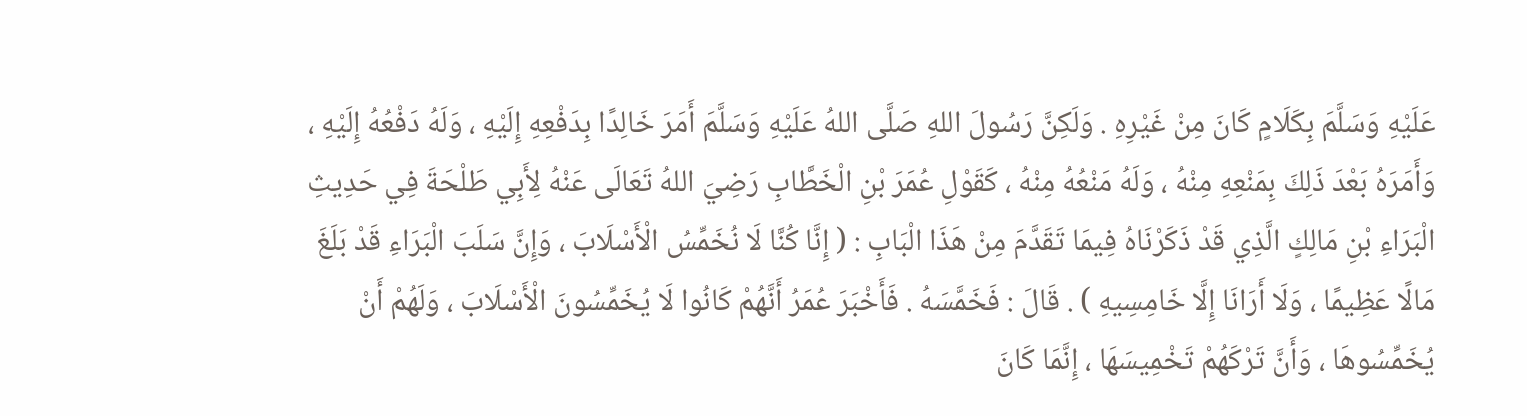عَلَيْهِ وَسَلَّمَ بِكَلَامٍ كَانَ مِنْ غَيْرِهِ . وَلَكِنَّ رَسُولَ اللهِ صَلَّى اللهُ عَلَيْهِ وَسَلَّمَ أَمَرَ خَالِدًا بِدَفْعِهِ إِلَيْهِ ، وَلَهُ دَفْعُهُ إِلَيْهِ ، وَأَمَرَهُ بَعْدَ ذَلِكَ بِمَنْعِهِ مِنْهُ ، وَلَهُ مَنْعُهُ مِنْهُ ، كَقَوْلِ عُمَرَ بْنِ الْخَطَّابِ رَضِيَ اللهُ تَعَالَى عَنْهُ لِأَبِي طَلْحَةَ فِي حَدِيثِ الْبَرَاءِ بْنِ مَالِكٍ الَّذِي قَدْ ذَكَرْنَاهُ فِيمَا تَقَدَّمَ مِنْ هَذَا الْبَابِ : ( إِنَّا كُنَّا لَا نُخَمِّسُ الْأَسْلَابَ ، وَإِنَّ سَلَبَ الْبَرَاءِ قَدْ بَلَغَ مَالًا عَظِيمًا ، وَلَا أَرَانَا إِلَّا خَامِسِيهِ ) . قَالَ : فَخَمَّسَهُ . فَأَخْبَرَ عُمَرُ أَنَّهُمْ كَانُوا لَا يُخَمِّسُونَ الْأَسْلَابَ ، وَلَهُمْ أَنْ يُخَمِّسُوهَا ، وَأَنَّ تَرْكَهُمْ تَخْمِيسَهَا ، إِنَّمَا كَانَ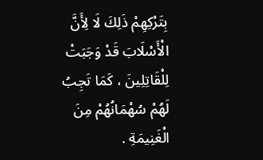بِتَرْكِهِمْ ذَلِكَ لَا لِأَنَّ الْأَسْلَابَ قَدْ وَجَبَتْ لِلْقَاتِلِينَ ، كَمَا تَجِبُ لَهُمْ سُهْمَانُهُمْ مِنَ الْغَنِيمَةِ .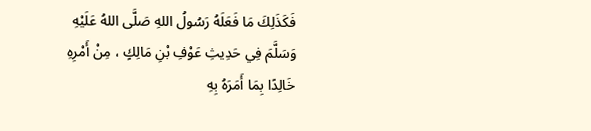فَكَذَلِكَ مَا فَعَلَهُ رَسُولُ اللهِ صَلَّى اللهُ عَلَيْهِ وَسَلَّمَ فِي حَدِيثِ عَوْفِ بْنِ مَالِكٍ ، مِنْ أَمْرِهِ خَالِدًا بِمَا أَمَرَهُ بِهِ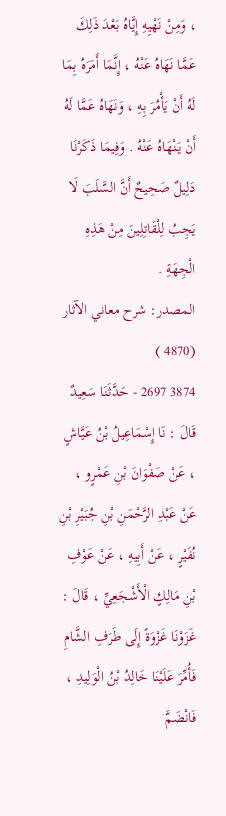، وَمِنْ نَهْيِهِ إِيَّاهُ بَعْدَ ذَلِكَ عَمَّا نَهَاهُ عَنْهُ ، إِنَّمَا أَمَرَهُ بِمَا لَهُ أَنْ يَأْمُرَ بِهِ ، وَنَهَاهُ عَمَّا لَهُ أَنْ يَنْهَاهُ عَنْهُ . وَفِيمَا ذَكَرْنَا دَلِيلٌ صَحِيحٌ أَنَّ السَّلَبَ لَا يَجِبُ لِلْقَاتِلِينَ مِنْ هَذِهِ الْجِهَةِ .
المصدر: شرح معاني الآثار (4870 )
3874 2697 - حَدَّثَنَا سَعِيدٌ قَالَ : نَا إِسْمَاعِيلُ بْنُ عَيَّاشٍ ، عَنْ صَفْوَانَ بْنِ عَمْرٍو ، عَنْ عَبْدِ الرَّحْمَنِ بْنِ جُبَيْرِ بْنِ نُفَيْرٍ ، عَنْ أَبِيهِ ، عَنْ عَوْفِ بْنِ مَالِكٍ الْأَشْجَعِيِّ ، قَالَ : غَزَوْنَا غَزْوَةً إِلَى طَرَفِ الشَّامِ فَأُمِّرَ عَلَيْنَا خَالِدُ بْنُ الْوَلِيدِ ، فَانْضَمَّ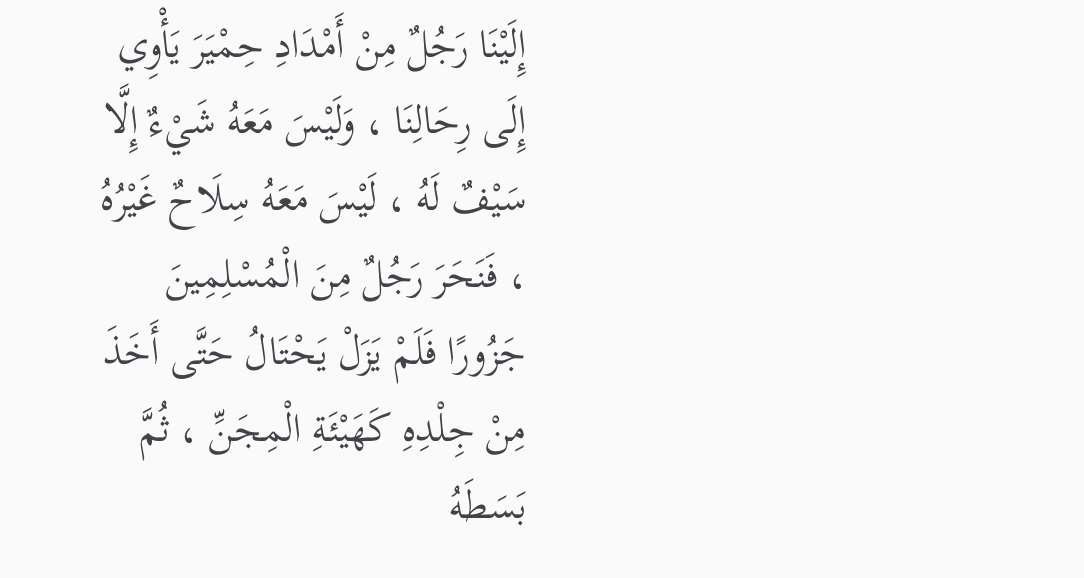إِلَيْنَا رَجُلٌ مِنْ أَمْدَادِ حِمْيَرَ يَأْوِي إِلَى رِحَالِنَا ، وَلَيْسَ مَعَهُ شَيْءٌ إِلَّا سَيْفٌ لَهُ ، لَيْسَ مَعَهُ سِلَاحٌ غَيْرُهُ ، فَنَحَرَ رَجُلٌ مِنَ الْمُسْلِمِينَ جَزُورًا فَلَمْ يَزَلْ يَحْتَالُ حَتَّى أَخَذَ مِنْ جِلْدِهِ كَهَيْئَةِ الْمِجَنِّ ، ثُمَّ بَسَطَهُ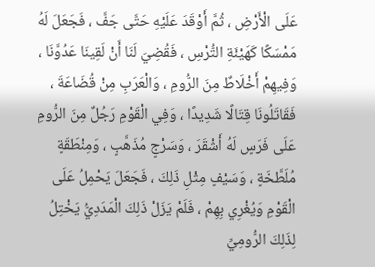عَلَى الْأَرْضِ ، ثُمَّ أَوْقَدَ عَلَيْهِ حَتَّى جَفَّ ، فَجَعَلَ لَهُ مَمْسَكًا كَهَيْئَةِ التُّرْسِ ، فَقُضِيَ لَنَا أَنْ لَقِينَا عَدُوَّنَا ، وَفِيهِمْ أَخْلَاطٌ مِنَ الرُّومِ ، وَالْعَرَبِ مِنْ قُضَاعَةَ ، فَقَاتَلُونَا قِتَالًا شَدِيدًا ، وَفِي الْقَوْمِ رَجُلٌ مِنَ الرُّومِ عَلَى فَرَسٍ لَهُ أَشْقَرَ ، وَسَرْجٍ مُذَهَّبٍ ، وَمِنْطَقَةٍ مُلَطَّخَةٍ ، وَسَيْفٍ مِثْلِ ذَلِكَ ، فَجَعَلَ يَحْمِلُ عَلَى الْقَوْمِ وَيُغْرِي بِهِمْ ، فَلَمْ يَزَلْ ذَلِكَ الْمَدَدِيُّ يَخْتِلُ لِذَلِكَ الرُّومِيِّ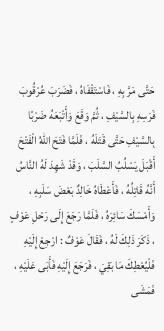حَتَّى مَرَّ بِهِ ، فَاسْتَقْفَاهُ ، فَضَرَبَ عُرْقُوبَ فَرَسِهِ بِالسَّيْفِ ، ثُمَّ وَقَعَ وَأَتْبَعَهُ ضَرْبًا بِالسَّيْفِ حَتَّى قَتَلَهُ ، فَلَمَّا فَتَحَ اللهُ الْفَتْحَ أَقْبَلَ يَسْلُبُ السَّلَبَ ، وَقَدْ شَهِدَ لَهُ النَّاسُ أَنَّهُ قَاتِلُهُ ، فَأَعْطَاهُ خَالِدٌ بَعْضَ سَلَبِهِ ، وَأَمْسَكَ سَائِرَهُ ، فَلَمَّا رَجَعَ إِلَى رَحْلِ عَوْفٍ ، ذَكَرَ ذَلِكَ لَهُ ، فَقَالَ عَوْفٌ : ارْجِعْ إِلَيْهِ فَلْيُعْطِكَ مَا بَقِيَ ، فَرَجَعَ إِلَيْهِ فَأَبَى عَلَيْهِ ، فَمَشَى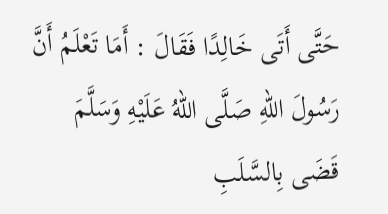حَتَّى أَتَى خَالِدًا فَقَالَ : أَمَا تَعْلَمُ أَنَّ رَسُولَ اللهِ صَلَّى اللهُ عَلَيْهِ وَسَلَّمَ قَضَى بِالسَّلَبِ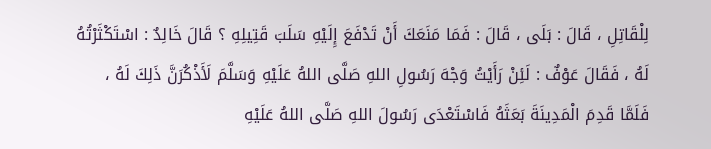لِلْقَاتِلِ ، قَالَ : بَلَى ، قَالَ : فَمَا مَنَعَكَ أَنْ تَدْفَعَ إِلَيْهِ سَلَبَ قَتِيلِهِ ؟ قَالَ خَالِدٌ : اسْتَكْثَرْتُهُ لَهُ ، فَقَالَ عَوْفٌ : لَئِنْ رَأَيْتُ وَجْهَ رَسُولِ اللهِ صَلَّى اللهُ عَلَيْهِ وَسَلَّمَ لَأَذْكُرَنَّ ذَلِكَ لَهُ ، فَلَمَّا قَدِمَ الْمَدِينَةَ بَعَثَهُ فَاسْتَعْدَى رَسُولَ اللهِ صَلَّى اللهُ عَلَيْهِ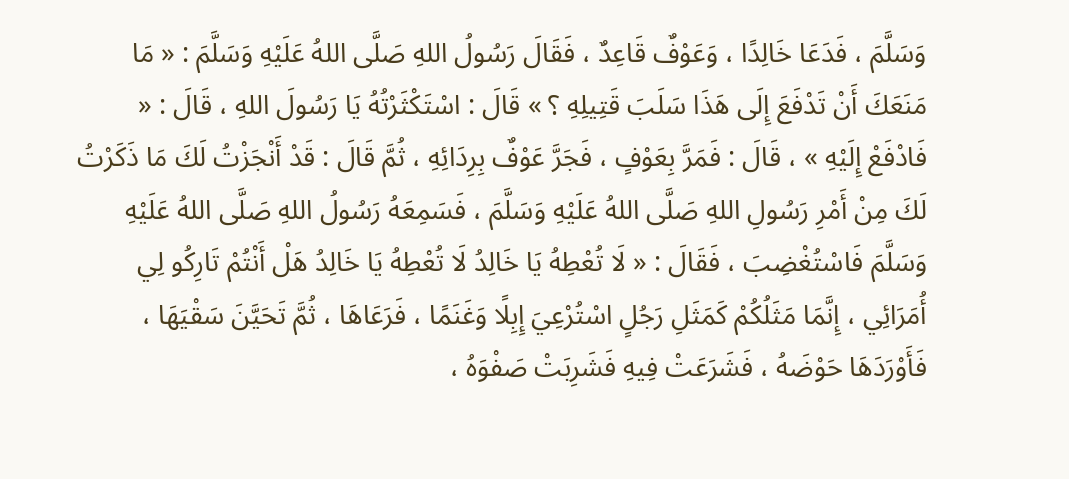وَسَلَّمَ ، فَدَعَا خَالِدًا ، وَعَوْفٌ قَاعِدٌ ، فَقَالَ رَسُولُ اللهِ صَلَّى اللهُ عَلَيْهِ وَسَلَّمَ : « مَا مَنَعَكَ أَنْ تَدْفَعَ إِلَى هَذَا سَلَبَ قَتِيلِهِ ؟ » قَالَ : اسْتَكْثَرْتُهُ يَا رَسُولَ اللهِ ، قَالَ : « فَادْفَعْ إِلَيْهِ » ، قَالَ : فَمَرَّ بِعَوْفٍ ، فَجَرَّ عَوْفٌ بِرِدَائِهِ ، ثُمَّ قَالَ : قَدْ أَنْجَزْتُ لَكَ مَا ذَكَرْتُ لَكَ مِنْ أَمْرِ رَسُولِ اللهِ صَلَّى اللهُ عَلَيْهِ وَسَلَّمَ ، فَسَمِعَهُ رَسُولُ اللهِ صَلَّى اللهُ عَلَيْهِ وَسَلَّمَ فَاسْتُغْضِبَ ، فَقَالَ : « لَا تُعْطِهُ يَا خَالِدُ لَا تُعْطِهُ يَا خَالِدُ هَلْ أَنْتُمْ تَارِكُو لِي أُمَرَائِي ، إِنَّمَا مَثَلُكُمْ كَمَثَلِ رَجُلٍ اسْتُرْعِيَ إِبِلًا وَغَنَمًا ، فَرَعَاهَا ، ثُمَّ تَحَيَّنَ سَقْيَهَا ، فَأَوْرَدَهَا حَوْضَهُ ، فَشَرَعَتْ فِيهِ فَشَرِبَتْ صَفْوَهُ ،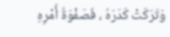وَتَرَكَتْ كَدَرَهُ ، فَصَفْوَةُ أَمْرِهِ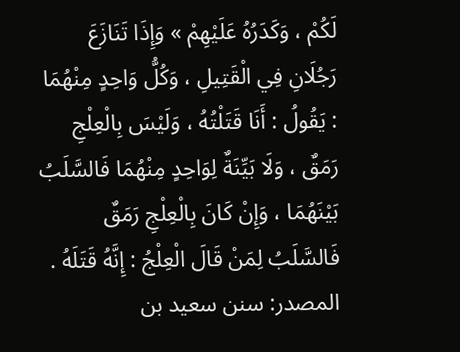لَكُمْ ، وَكَدَرُهُ عَلَيْهِمْ » وَإِذَا تَنَازَعَ رَجُلَانِ فِي الْقَتِيلِ ، وَكُلُّ وَاحِدٍ مِنْهُمَا : يَقُولُ : أَنَا قَتَلْتُهُ ، وَلَيْسَ بِالْعِلْجِ رَمَقٌ ، وَلَا بَيِّنَةٌ لِوَاحِدٍ مِنْهُمَا فَالسَّلَبُ بَيْنَهُمَا ، وَإِنْ كَانَ بِالْعِلْجِ رَمَقٌ فَالسَّلَبُ لِمَنْ قَالَ الْعِلْجُ : إِنَّهُ قَتَلَهُ .
المصدر: سنن سعيد بن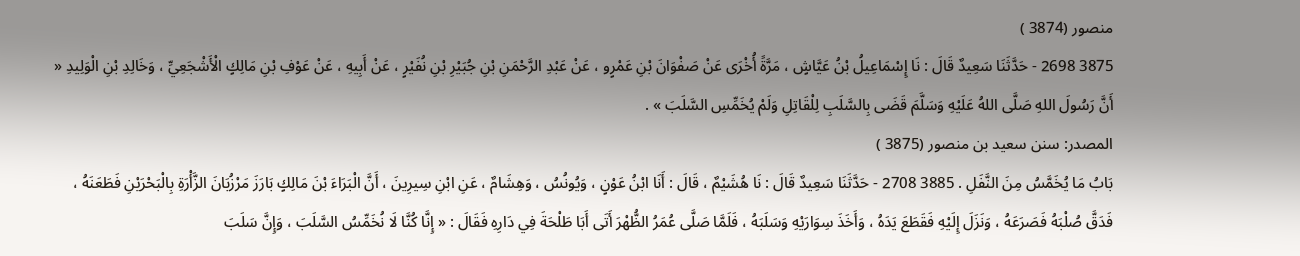منصور (3874 )
3875 2698 - حَدَّثَنَا سَعِيدٌ قَالَ : نَا إِسْمَاعِيلُ بْنُ عَيَّاشٍ ، مَرَّةً أُخْرَى عَنْ صَفْوَانَ بْنِ عَمْرٍو ، عَنْ عَبْدِ الرَّحْمَنِ بْنِ جُبَيْرِ بْنِ نُفَيْرٍ ، عَنْ أَبِيهِ ، عَنْ عَوْفِ بْنِ مَالِكٍ الْأَشْجَعِيِّ ، وَخَالِدِ بْنِ الْوَلِيدِ « أَنَّ رَسُولَ اللهِ صَلَّى اللهُ عَلَيْهِ وَسَلَّمَ قَضَى بِالسَّلَبِ لِلْقَاتِلِ وَلَمْ يُخَمِّسِ السَّلَبَ » .
المصدر: سنن سعيد بن منصور (3875 )
بَابُ مَا يُخَمَّسُ مِنَ النَّفَلِ . 3885 2708 - حَدَّثَنَا سَعِيدٌ قَالَ : نَا هُشَيْمٌ ، قَالَ : أَنَا ابْنُ عَوْنٍ ، وَيُونُسُ ، وَهِشَامٌ ، عَنِ ابْنِ سِيرِينَ ، أَنَّ الْبَرَاءَ بْنَ مَالِكٍ بَارَزَ مَرْزُبَانَ الزَّأْرَةِ بِالْبَحْرَيْنِ فَطَعَنَهُ ، فَدَقَّ صُلْبَهُ فَصَرَعَهُ ، وَنَزَلَ إِلَيْهِ فَقَطَعَ يَدَهُ ، وَأَخَذَ سِوَارَيْهِ وَسَلَبَهُ ، فَلَمَّا صَلَّى عُمَرُ الظُّهْرَ أَتَى أَبَا طَلْحَةَ فِي دَارِهِ فَقَالَ : « إِنَّا كُنَّا لَا نُخَمِّسُ السَّلَبَ ، وَإِنَّ سَلَبَ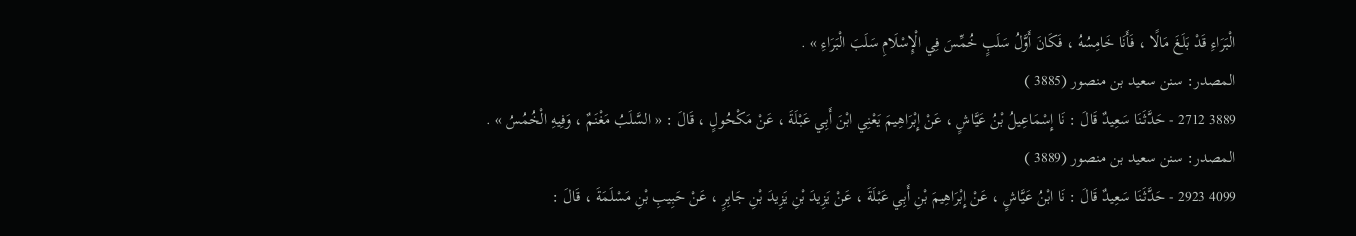الْبَرَاءِ قَدْ بَلَغَ مَالًا ، فَأَنَا خَامِسُهُ ، فَكَانَ أَوَّلُ سَلَبٍ خُمِّسَ فِي الْإِسْلَامِ سَلَبَ الْبَرَاءِ » .
المصدر: سنن سعيد بن منصور (3885 )
3889 2712 - حَدَّثَنَا سَعِيدٌ قَالَ : نَا إِسْمَاعِيلُ بْنُ عَيَّاشٍ ، عَنْ إِبْرَاهِيمَ يَعْنِي ابْنَ أَبِي عَبْلَةَ ، عَنْ مَكْحُولٍ ، قَالَ : « السَّلَبُ مَغْنَمٌ ، وَفِيهِ الْخُمُسُ » .
المصدر: سنن سعيد بن منصور (3889 )
4099 2923 - حَدَّثَنَا سَعِيدٌ قَالَ : نَا ابْنُ عَيَّاشٍ ، عَنْ إِبْرَاهِيمَ بْنِ أَبِي عَبْلَةَ ، عَنْ يَزِيدَ بْنِ يَزِيدَ بْنِ جَابِرٍ ، عَنْ حَبِيبِ بْنِ مَسْلَمَةَ ، قَالَ :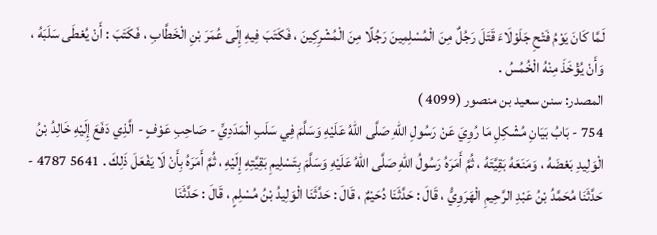لَمَّا كَانَ يَوْمُ فَتْحِ جَلَوْلَاءَ قَتَلَ رَجُلٌ مِنَ الْمُسْلِمِينَ رَجُلًا مِنَ الْمُشْرِكِينَ ، فَكَتَبَ فِيهِ إِلَى عُمَرَ بْنِ الْخَطَّابِ ، فَكَتَبَ : أَنْ يُعْطَى سَلَبَهُ ، وَأَنْ يُؤْخَذَ مِنْهُ الْخُمُسُ .
المصدر: سنن سعيد بن منصور (4099 )
754 - بَابُ بَيَانِ مُشْكِلِ مَا رُوِيَ عَنْ رَسُولِ اللهِ صَلَّى اللهُ عَلَيْهِ وَسَلَّمَ فِي سَلَبِ الْمَدَدِيِّ - صَاحِبِ عَوْفٍ - الَّذِي دَفَعَ إِلَيْهِ خَالِدُ بْنُ الْوَلِيدِ بَعْضَهُ ، وَمَنَعَهُ بَقِيَّتَهُ ، ثُمَّ أَمَرَهُ رَسُولُ اللهِ صَلَّى اللهُ عَلَيْهِ وَسَلَّمَ بِتَسْلِيمِ بَقِيَّتِهِ إِلَيْهِ ، ثُمَّ أَمَرَهُ بِأَنْ لَا يَفْعَلَ ذَلِكَ . 5641 4787 - حَدَّثَنَا مُحَمَّدُ بْنُ عَبْدِ الرَّحِيمِ الْهَرَوِيُّ ، قَالَ : حَدَّثَنَا دُحَيْمٌ ، قَالَ : حَدَّثَنَا الْوَلِيدُ بْنُ مُسْلِمٍ ، قَالَ : حَدَّثَنَا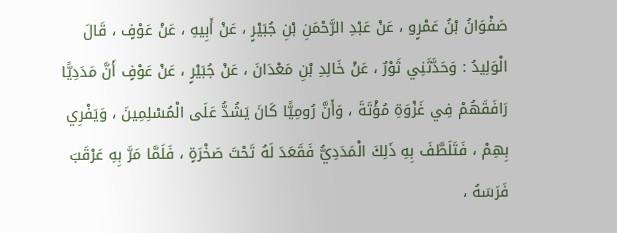صَفْوَانُ بْنُ عَمْرٍو ، عَنْ عَبْدِ الرَّحْمَنِ بْنِ جُبَيْرٍ ، عَنْ أَبِيهِ ، عَنْ عَوْفٍ ، قَالَ الْوَلِيدُ : وَحَدَّثَنِي ثَوْرٌ ، عَنْ خَالِدِ بْنِ مَعْدَانَ ، عَنْ جُبَيْرٍ ، عَنْ عَوْفٍ أَنَّ مَدَدِيًّا رَافَقَهُمْ فِي غَزْوَةِ مُؤْتَةَ ، وَأَنَّ رُومِيًّا كَانَ يَشُدُّ عَلَى الْمُسْلِمِينَ ، وَيَفْرِي بِهِمْ ، فَتَلَطَّفَ بِهِ ذَلِكَ الْمَدَدِيُّ فَقَعَدَ لَهُ تَحْتَ صَخْرَةٍ ، فَلَمَّا مَرَّ بِهِ عَرْقَبَ فَرَسَهُ ،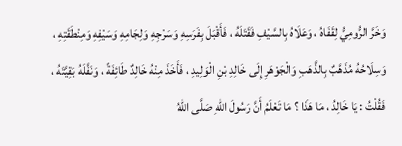وَخَرَّ الرُّومِيُّ لِقَفَاهُ ، وَعَلَاهُ بِالسَّيْفِ فَقَتَلَهُ ، فَأَقْبَلَ بِفَرَسِهِ وَسَرْجِهِ وَلِجَامِهِ وَسَيْفِهِ وَمِنْطَقَتِهِ ، وَسِلَاحُهُ مُذَهَّبٌ بِالذَّهَبِ وَالْجَوْهَرِ إِلَى خَالِدِ بْنِ الْوَلِيدِ ، فَأَخَذَ مِنْهُ خَالِدٌ طَائِفَةً ، وَنَفَّلَهُ بَقِيَّتَهُ ، فَقُلْتُ : يَا خَالِدُ ، مَا هَذَا ؟ مَا تَعْلَمُ أَنَّ رَسُولَ اللهِ صَلَّى اللهُ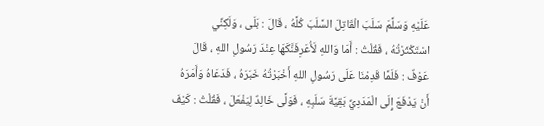عَلَيْهِ وَسَلَّمَ سَلَبَ الْقَاتِلَ السَّلَبَ كُلَّهُ ، قَالَ : بَلَى ، وَلَكِنِّي اسْتَكْثَرْتُهُ ، فَقُلْتُ : أَمَا وَاللهِ لَأُعَرِفَنَّكَهَا عِنْدَ رَسُولِ اللهِ ، قَالَ عَوْفٌ : فَلَمَّا قَدِمْنَا عَلَى رَسُولِ اللهِ أَخْبَرْتُهُ خَبَرَهُ ، فَدَعَاهُ وَأَمَرَهُ أَنْ يَدْفَعَ إِلَى الْمَدَدِيِّ بَقِيَّةَ سَلَبِهِ ، فَوَلَّى خَالِدٌ لِيَفْعَلَ ، فَقُلْتُ : كَيْفَ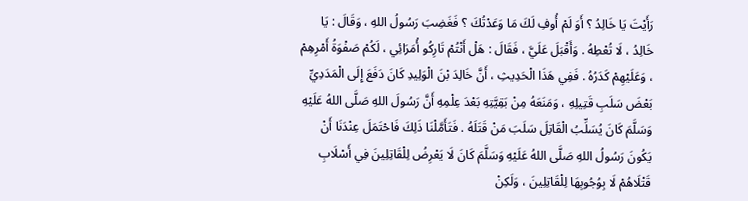رَأَيْتَ يَا خَالِدُ ؟ أَوَ لَمْ أُوفِ لَكَ مَا وَعَدْتُكَ ؟ فَغَضِبَ رَسُولُ اللهِ ، وَقَالَ : يَا خَالِدُ ، لَا تُعْطِهُ . وَأَقْبَلَ عَلَيَّ ، فَقَالَ : هَلْ أَنْتُمْ تَارِكُو أُمَرَائِي ، لَكُمْ صَفْوَةُ أَمْرِهِمْ ، وَعَلَيْهِمْ كَدَرُهُ . فَفِي هَذَا الْحَدِيثِ ، أَنَّ خَالِدَ بْنَ الْوَلِيدِ كَانَ دَفَعَ إِلَى الْمَدَدِيِّ بَعْضَ سَلَبِ قَتِيلِهِ ، وَمَنَعَهُ مِنْ بَقِيَّتِهِ بَعْدَ عِلْمِهِ أَنَّ رَسُولَ اللهِ صَلَّى اللهُ عَلَيْهِ وَسَلَّمَ كَانَ يُسَلِّبُ الْقَاتِلَ سَلَبَ مَنْ قَتَلَهُ . فَتَأَمَّلْنَا ذَلِكَ فَاحْتَمَلَ عِنْدَنَا أَنْ يَكُونَ رَسُولُ اللهِ صَلَّى اللهُ عَلَيْهِ وَسَلَّمَ كَانَ لَا يَعْرِضُ لِلْقَاتِلِينَ فِي أَسْلَابِ قَتْلَاهُمْ لَا بِوُجُوبِهَا لِلْقَاتِلِينَ ، وَلَكِنْ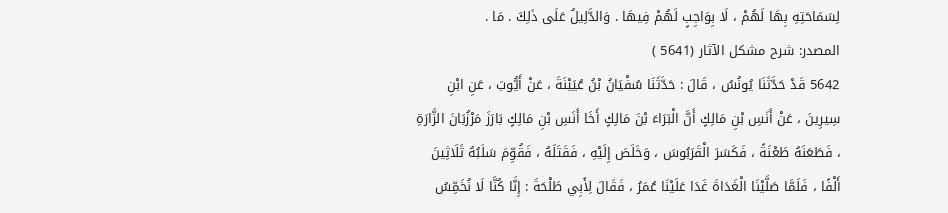لِسَمَاحَتِهِ بِهَا لَهُمْ ، لَا بِوَاجِبٍ لَهُمْ فِيهَا . وَالدَّلِيلُ عَلَى ذَلِكَ . مَا .
المصدر: شرح مشكل الآثار (5641 )
5642 قَدْ حَدَّثَنَا يُونُسُ ، قَالَ : حَدَّثَنَا سُفْيَانُ بْنُ عُيَيْنَةَ ، عَنْ أَيُّوبَ ، عَنِ ابْنِ سِيرِينَ ، عَنْ أَنَسِ بْنِ مَالِكٍ أَنَّ الْبَرَاءَ بْنَ مَالِكٍ أَخَا أَنَسِ بْنِ مَالِكٍ بَارَزَ مَرْزُبَانَ الزَّارَةِ ، فَطَعَنَهُ طَعْنَةً ، فَكَسَرَ الْقَرَبُوسَ ، وَخَلَصَ إِلَيْهِ ، فَقَتَلَهُ ، فَقُوِّمَ سَلَبُهُ ثَلَاثِينَ أَلْفًا ، فَلَمَّا صَلَّيْنَا الْغَدَاةَ غَدَا عَلَيْنَا عُمَرُ ، فَقَالَ لِأَبِي طَلْحَةَ : إِنَّا كُنَّا لَا نُخَمِّسُ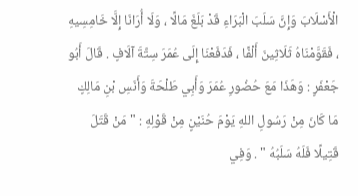الْأَسْلَابَ وَإِنَّ سَلَبَ الْبَرَاءِ قَدْ بَلَغَ مَالًا ، وَلَا أُرَانَا إِلَّا خَامِسِيهِ ، فَقَوَّمْنَاهُ ثَلَاثِينَ أَلْفًا ، فَدَفَعْنَا إِلَى عُمَرَ سِتَّةَ آلَافٍ . قَالَ أَبُو جَعْفَرٍ : وَهَذَا مَعَ حُضُورِ عُمَرَ وَأَبِي طَلْحَةَ وَأَنَسِ بْنِ مَالِكٍ مَا كَانَ مِنْ رَسُولِ اللهِ يَوْمَ حُنَيْنٍ مِنْ قَوْلِهِ : " مَنْ قَتَلَ قَتِيلًا فَلَهُ سَلَبُهُ " . وَفِي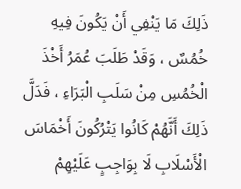ذَلِكَ مَا يَنْفِي أَنْ يَكُونَ فِيهِ خُمُسٌ ، وَقَدْ طَلَبَ عُمَرُ أَخْذَ الْخُمُسِ مِنْ سَلَبِ الْبَرَاءِ ، فَدَلَّ ذَلِكَ أَنَّهُمْ كَانُوا يَتْرُكُونَ أَخْمَاسَ الْأَسْلَابِ لَا بِوَاجِبٍ عَلَيْهِمْ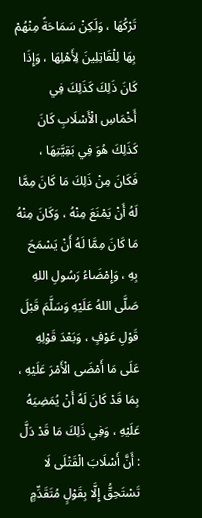تَرْكُهَا ، وَلَكِنْ سَمَاحَةً مِنْهُمْ بِهَا لِلْقَاتِلِينَ لِأَهْلِهَا ، وَإِذَا كَانَ ذَلِكَ كَذَلِكَ فِي أَخْمَاسِ الْأَسْلَابِ كَانَ كَذَلِكَ هُوَ فِي بَقِيَّتِهَا ، فَكَانَ مِنْ ذَلِكَ مَا كَانَ مِمَّا لَهُ أَنْ يَمْنَعَ مِنْهُ ، وَكَانَ مِنْهُ مَا كَانَ مِمَّا لَهُ أَنْ يَسْمَحَ بِهِ ، وَإِمْضَاءُ رَسُولِ اللهِ صَلَّى اللهُ عَلَيْهِ وَسَلَّمَ قَبْلَ قَوْلِ عَوْفٍ ، وَبَعْدَ قَوْلِهِ عَلَى مَا أَمْضَى الْأَمْرَ عَلَيْهِ ، بِمَا قَدْ كَانَ لَهُ أَنْ يُمَضِيَهُ عَلَيْهِ ، وَفِي ذَلِكَ مَا قَدْ دَلَّ : أَنَّ أَسْلَابَ الْقَتْلَى لَا تَسْتَحِقُّ إِلَّا بِقَوْلٍ مُتَقَدِّمٍ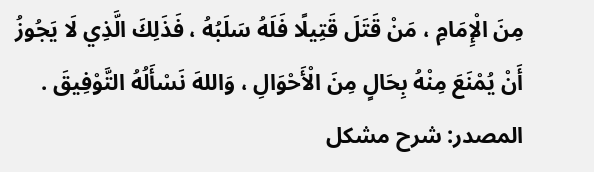مِنَ الْإِمَامِ ، مَنْ قَتَلَ قَتِيلًا فَلَهُ سَلَبُهُ ، فَذَلِكَ الَّذِي لَا يَجُوزُ أَنْ يُمْنَعَ مِنْهُ بِحَالٍ مِنَ الْأَحْوَالِ ، وَاللهَ نَسْأَلُهُ التَّوْفِيقَ .
المصدر: شرح مشكل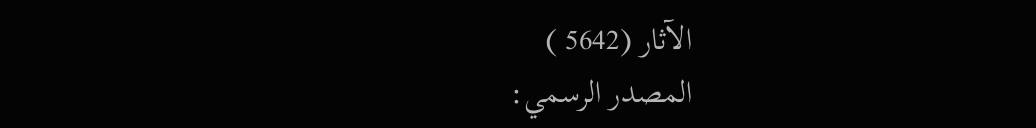الآثار (5642 )
المصدر الرسمي: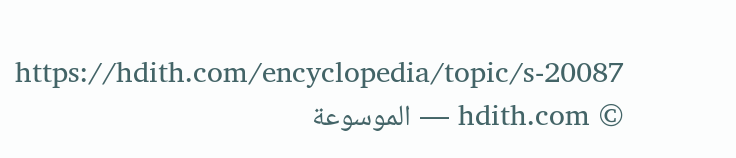https://hdith.com/encyclopedia/topic/s-20087
© hdith.com — الموسوعة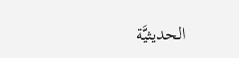الحديثيَّة